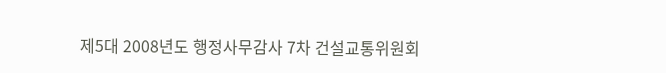제5대 2008년도 행정사무감사 7차 건설교통위원회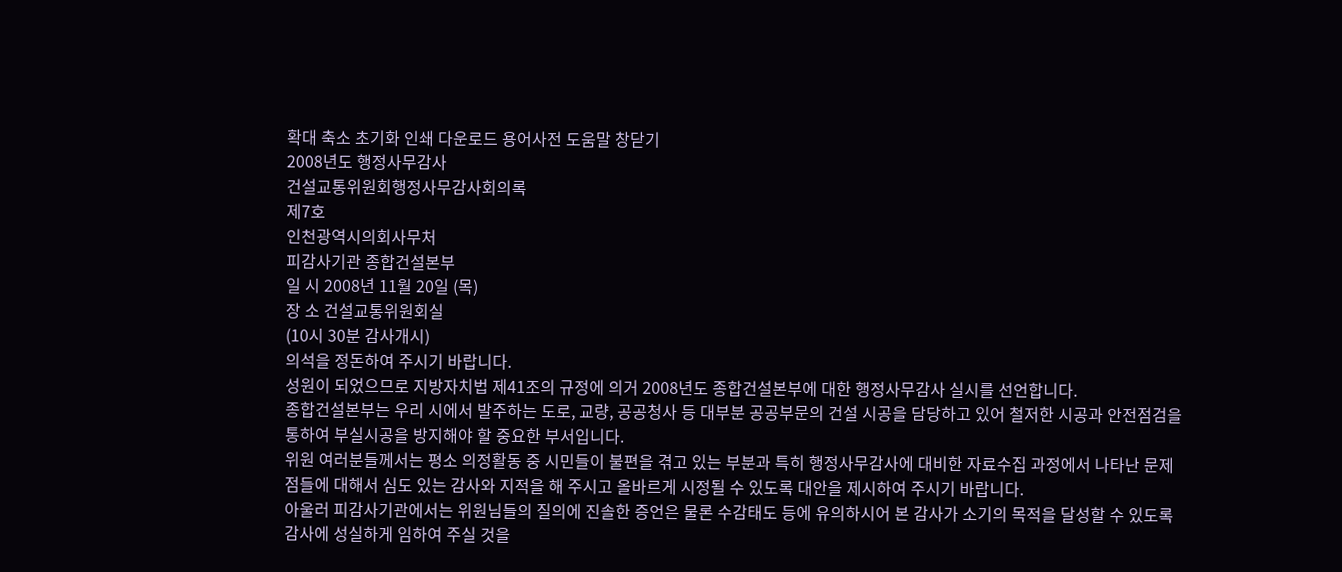확대 축소 초기화 인쇄 다운로드 용어사전 도움말 창닫기
2008년도 행정사무감사
건설교통위원회행정사무감사회의록
제7호
인천광역시의회사무처
피감사기관 종합건설본부
일 시 2008년 11월 20일 (목)
장 소 건설교통위원회실
(10시 30분 감사개시)
의석을 정돈하여 주시기 바랍니다.
성원이 되었으므로 지방자치법 제41조의 규정에 의거 2008년도 종합건설본부에 대한 행정사무감사 실시를 선언합니다.
종합건설본부는 우리 시에서 발주하는 도로, 교량, 공공청사 등 대부분 공공부문의 건설 시공을 담당하고 있어 철저한 시공과 안전점검을 통하여 부실시공을 방지해야 할 중요한 부서입니다.
위원 여러분들께서는 평소 의정활동 중 시민들이 불편을 겪고 있는 부분과 특히 행정사무감사에 대비한 자료수집 과정에서 나타난 문제점들에 대해서 심도 있는 감사와 지적을 해 주시고 올바르게 시정될 수 있도록 대안을 제시하여 주시기 바랍니다.
아울러 피감사기관에서는 위원님들의 질의에 진솔한 증언은 물론 수감태도 등에 유의하시어 본 감사가 소기의 목적을 달성할 수 있도록 감사에 성실하게 임하여 주실 것을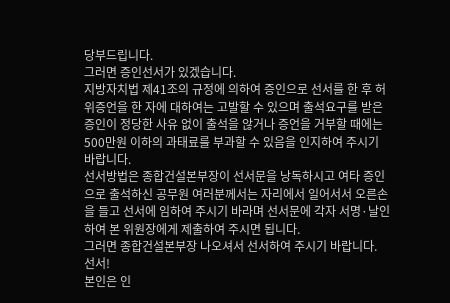당부드립니다.
그러면 증인선서가 있겠습니다.
지방자치법 제41조의 규정에 의하여 증인으로 선서를 한 후 허위증언을 한 자에 대하여는 고발할 수 있으며 출석요구를 받은 증인이 정당한 사유 없이 출석을 않거나 증언을 거부할 때에는 500만원 이하의 과태료를 부과할 수 있음을 인지하여 주시기 바랍니다.
선서방법은 종합건설본부장이 선서문을 낭독하시고 여타 증인으로 출석하신 공무원 여러분께서는 자리에서 일어서서 오른손을 들고 선서에 임하여 주시기 바라며 선서문에 각자 서명·날인하여 본 위원장에게 제출하여 주시면 됩니다.
그러면 종합건설본부장 나오셔서 선서하여 주시기 바랍니다.
선서!
본인은 인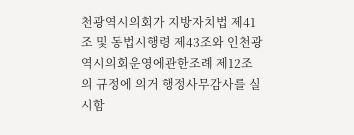천광역시의회가 지방자치법 제41조 및 동법시행령 제43조와 인천광역시의회운영에관한조례 제12조의 규정에 의거 행정사무감사를 실시함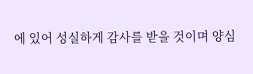에 있어 성실하게 감사를 받을 것이며 양심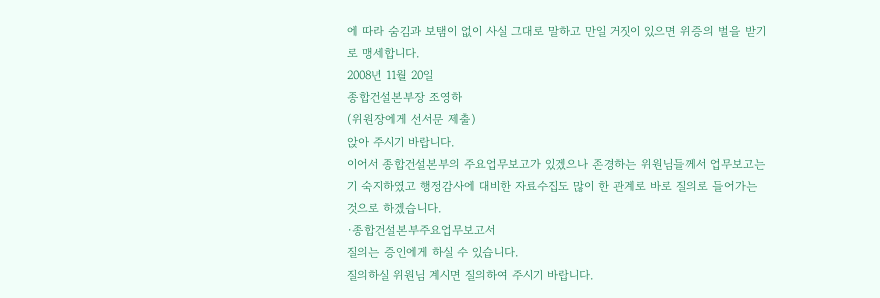에 따라 숨김과 보탬이 없이 사실 그대로 말하고 만일 거짓이 있으면 위증의 벌을 받기로 맹세합니다.
2008년 11월 20일
종합건설본부장 조영하
(위원장에게 선서문 제출)
앉아 주시기 바랍니다.
이어서 종합건설본부의 주요업무보고가 있겠으나 존경하는 위원님들께서 업무보고는 기 숙지하였고 행정감사에 대비한 자료수집도 많이 한 관계로 바로 질의로 들어가는 것으로 하겠습니다.
·종합건설본부주요업무보고서
질의는 증인에게 하실 수 있습니다.
질의하실 위원님 계시면 질의하여 주시기 바랍니다.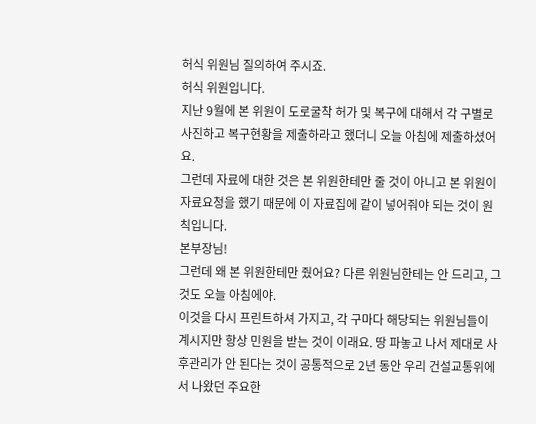허식 위원님 질의하여 주시죠.
허식 위원입니다.
지난 9월에 본 위원이 도로굴착 허가 및 복구에 대해서 각 구별로 사진하고 복구현황을 제출하라고 했더니 오늘 아침에 제출하셨어요.
그런데 자료에 대한 것은 본 위원한테만 줄 것이 아니고 본 위원이 자료요청을 했기 때문에 이 자료집에 같이 넣어줘야 되는 것이 원칙입니다.
본부장님!
그런데 왜 본 위원한테만 줬어요? 다른 위원님한테는 안 드리고, 그것도 오늘 아침에야.
이것을 다시 프린트하셔 가지고, 각 구마다 해당되는 위원님들이 계시지만 항상 민원을 받는 것이 이래요. 땅 파놓고 나서 제대로 사후관리가 안 된다는 것이 공통적으로 2년 동안 우리 건설교통위에서 나왔던 주요한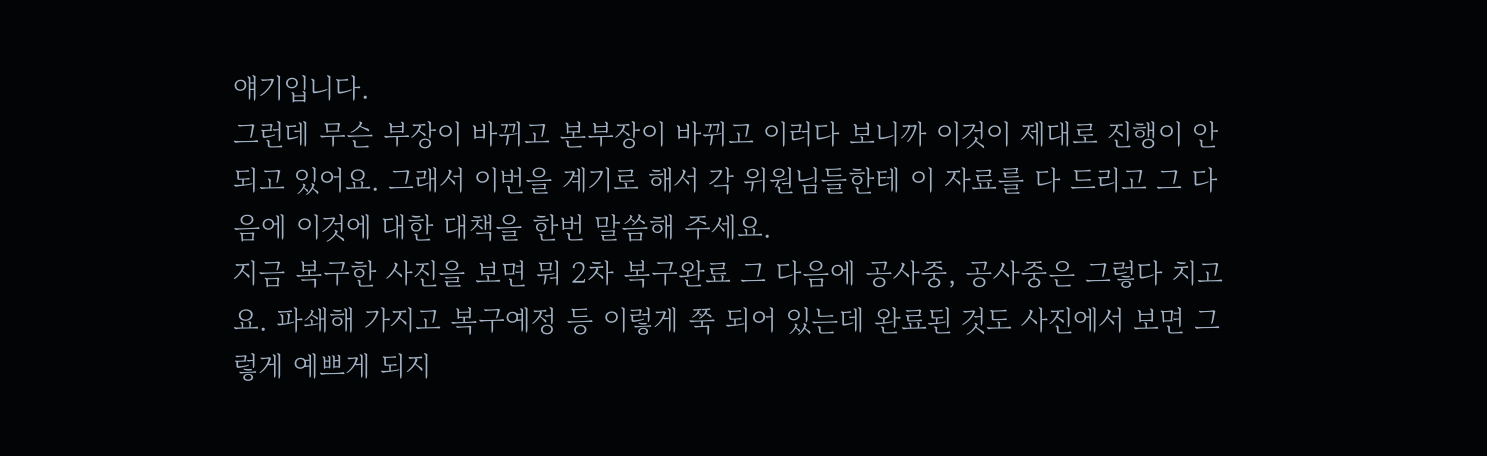얘기입니다.
그런데 무슨 부장이 바뀌고 본부장이 바뀌고 이러다 보니까 이것이 제대로 진행이 안 되고 있어요. 그래서 이번을 계기로 해서 각 위원님들한테 이 자료를 다 드리고 그 다음에 이것에 대한 대책을 한번 말씀해 주세요.
지금 복구한 사진을 보면 뭐 2차 복구완료 그 다음에 공사중, 공사중은 그렇다 치고요. 파쇄해 가지고 복구예정 등 이렇게 쭉 되어 있는데 완료된 것도 사진에서 보면 그렇게 예쁘게 되지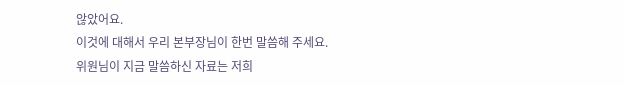않았어요.
이것에 대해서 우리 본부장님이 한번 말씀해 주세요.
위원님이 지금 말씀하신 자료는 저희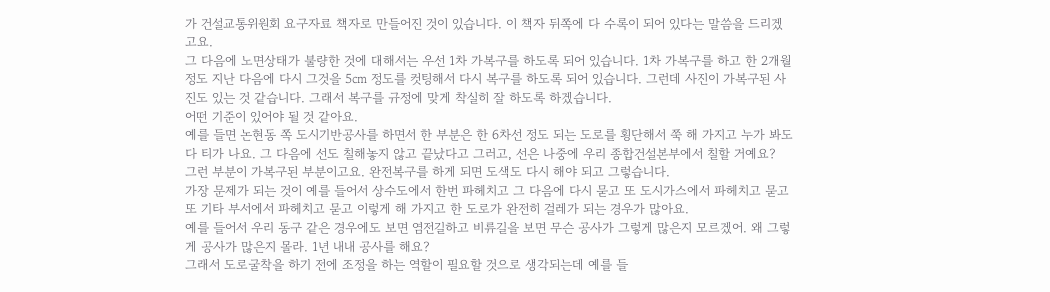가 건설교통위원회 요구자료 책자로 만들어진 것이 있습니다. 이 책자 뒤쪽에 다 수록이 되어 있다는 말씀을 드리겠고요.
그 다음에 노면상태가 불량한 것에 대해서는 우선 1차 가복구를 하도록 되어 있습니다. 1차 가복구를 하고 한 2개월 정도 지난 다음에 다시 그것을 5㎝ 정도를 컷팅해서 다시 복구를 하도록 되어 있습니다. 그런데 사진이 가복구된 사진도 있는 것 같습니다. 그래서 복구를 규정에 맞게 착실히 잘 하도록 하겠습니다.
어떤 기준이 있어야 될 것 같아요.
예를 들면 논현동 쪽 도시기반공사를 하면서 한 부분은 한 6차선 정도 되는 도로를 횡단해서 쭉 해 가지고 누가 봐도 다 티가 나요. 그 다음에 선도 칠해놓지 않고 끝났다고 그러고, 선은 나중에 우리 종합건설본부에서 칠할 거예요?
그런 부분이 가복구된 부분이고요. 완전복구를 하게 되면 도색도 다시 해야 되고 그렇습니다.
가장 문제가 되는 것이 예를 들어서 상수도에서 한번 파헤치고 그 다음에 다시 묻고 또 도시가스에서 파헤치고 묻고 또 기타 부서에서 파헤치고 묻고 이렇게 해 가지고 한 도로가 완전히 걸레가 되는 경우가 많아요.
예를 들어서 우리 동구 같은 경우에도 보면 염전길하고 비류길을 보면 무슨 공사가 그렇게 많은지 모르겠어. 왜 그렇게 공사가 많은지 몰라. 1년 내내 공사를 해요?
그래서 도로굴착을 하기 전에 조정을 하는 역할이 필요할 것으로 생각되는데 예를 들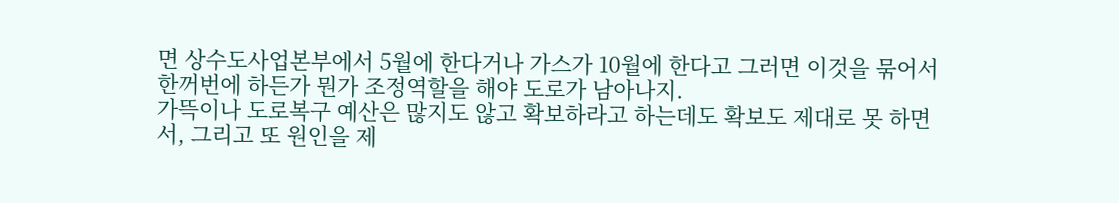면 상수도사업본부에서 5월에 한다거나 가스가 10월에 한다고 그러면 이것을 묶어서 한꺼번에 하든가 뭔가 조정역할을 해야 도로가 남아나지.
가뜩이나 도로복구 예산은 많지도 않고 확보하라고 하는데도 확보도 제대로 못 하면서, 그리고 또 원인을 제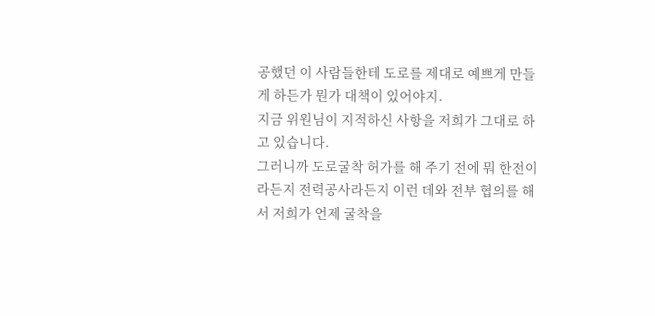공했던 이 사람들한테 도로를 제대로 예쁘게 만들게 하든가 뭔가 대책이 있어야지.
지금 위원님이 지적하신 사항을 저희가 그대로 하고 있습니다.
그러니까 도로굴착 허가를 해 주기 전에 뭐 한전이라든지 전력공사라든지 이런 데와 전부 협의를 해서 저희가 언제 굴착을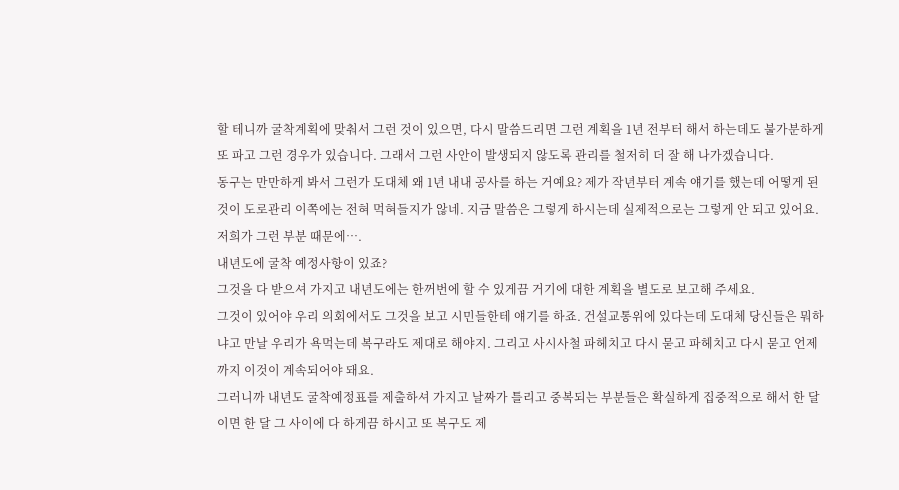할 테니까 굴착계획에 맞춰서 그런 것이 있으면, 다시 말씀드리면 그런 계획을 1년 전부터 해서 하는데도 불가분하게 또 파고 그런 경우가 있습니다. 그래서 그런 사안이 발생되지 않도록 관리를 철저히 더 잘 해 나가겠습니다.
동구는 만만하게 봐서 그런가 도대체 왜 1년 내내 공사를 하는 거예요? 제가 작년부터 계속 얘기를 했는데 어떻게 된 것이 도로관리 이쪽에는 전혀 먹혀들지가 않네. 지금 말씀은 그렇게 하시는데 실제적으로는 그렇게 안 되고 있어요.
저희가 그런 부분 때문에….
내년도에 굴착 예정사항이 있죠?
그것을 다 받으셔 가지고 내년도에는 한꺼번에 할 수 있게끔 거기에 대한 계획을 별도로 보고해 주세요.
그것이 있어야 우리 의회에서도 그것을 보고 시민들한테 얘기를 하죠. 건설교통위에 있다는데 도대체 당신들은 뭐하냐고 만날 우리가 욕먹는데 복구라도 제대로 해야지. 그리고 사시사철 파헤치고 다시 묻고 파헤치고 다시 묻고 언제까지 이것이 계속되어야 돼요.
그러니까 내년도 굴착예정표를 제출하셔 가지고 날짜가 틀리고 중복되는 부분들은 확실하게 집중적으로 해서 한 달이면 한 달 그 사이에 다 하게끔 하시고 또 복구도 제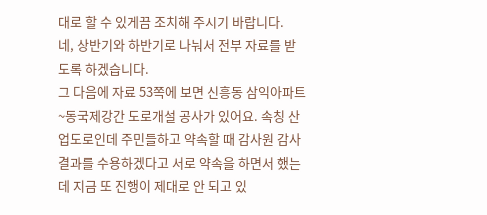대로 할 수 있게끔 조치해 주시기 바랍니다.
네, 상반기와 하반기로 나눠서 전부 자료를 받도록 하겠습니다.
그 다음에 자료 53쪽에 보면 신흥동 삼익아파트~동국제강간 도로개설 공사가 있어요. 속칭 산업도로인데 주민들하고 약속할 때 감사원 감사결과를 수용하겠다고 서로 약속을 하면서 했는데 지금 또 진행이 제대로 안 되고 있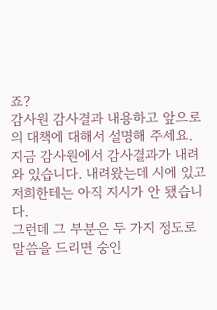죠?
감사원 감사결과 내용하고 앞으로의 대책에 대해서 설명해 주세요.
지금 감사원에서 감사결과가 내려와 있습니다. 내려왔는데 시에 있고 저희한테는 아직 지시가 안 됐습니다.
그런데 그 부분은 두 가지 정도로 말씀을 드리면 숭인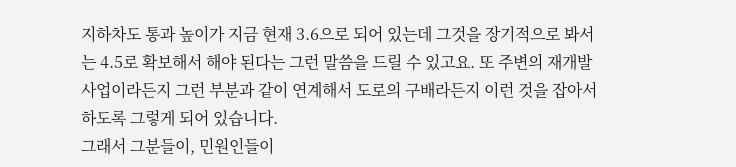지하차도 통과 높이가 지금 현재 3.6으로 되어 있는데 그것을 장기적으로 봐서는 4.5로 확보해서 해야 된다는 그런 말씀을 드릴 수 있고요. 또 주변의 재개발사업이라든지 그런 부분과 같이 연계해서 도로의 구배라든지 이런 것을 잡아서 하도록 그렇게 되어 있습니다.
그래서 그분들이, 민원인들이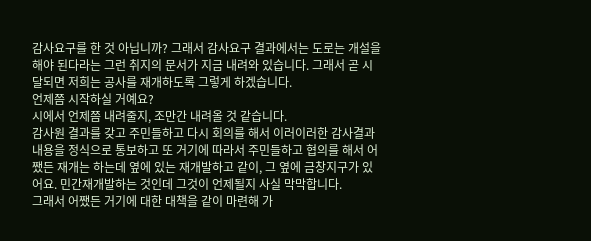감사요구를 한 것 아닙니까? 그래서 감사요구 결과에서는 도로는 개설을 해야 된다라는 그런 취지의 문서가 지금 내려와 있습니다. 그래서 곧 시달되면 저희는 공사를 재개하도록 그렇게 하겠습니다.
언제쯤 시작하실 거예요?
시에서 언제쯤 내려줄지, 조만간 내려올 것 같습니다.
감사원 결과를 갖고 주민들하고 다시 회의를 해서 이러이러한 감사결과 내용을 정식으로 통보하고 또 거기에 따라서 주민들하고 협의를 해서 어쨌든 재개는 하는데 옆에 있는 재개발하고 같이, 그 옆에 금창지구가 있어요. 민간재개발하는 것인데 그것이 언제될지 사실 막막합니다.
그래서 어쨌든 거기에 대한 대책을 같이 마련해 가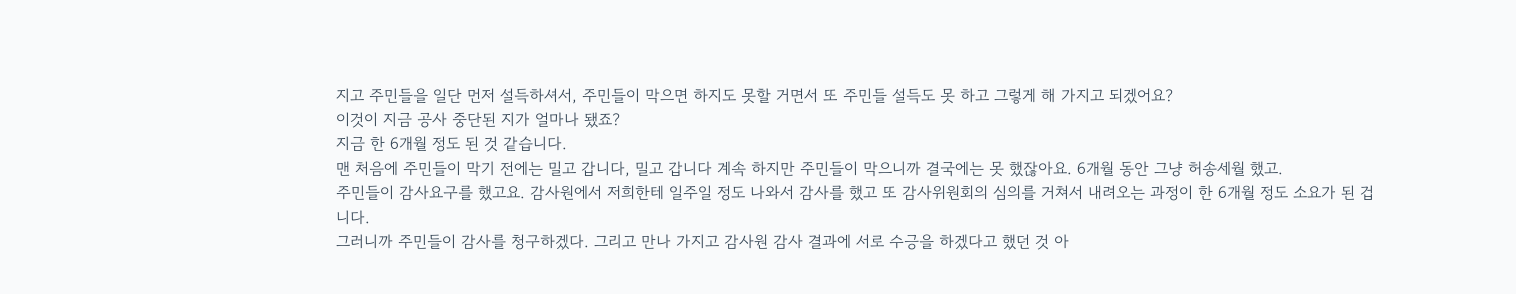지고 주민들을 일단 먼저 설득하셔서, 주민들이 막으면 하지도 못할 거면서 또 주민들 설득도 못 하고 그렇게 해 가지고 되겠어요?
이것이 지금 공사 중단된 지가 얼마나 됐죠?
지금 한 6개월 정도 된 것 같습니다.
맨 처음에 주민들이 막기 전에는 밀고 갑니다, 밀고 갑니다 계속 하지만 주민들이 막으니까 결국에는 못 했잖아요. 6개월 동안 그냥 허송세월 했고.
주민들이 감사요구를 했고요. 감사원에서 저희한테 일주일 정도 나와서 감사를 했고 또 감사위원회의 심의를 거쳐서 내려오는 과정이 한 6개월 정도 소요가 된 겁니다.
그러니까 주민들이 감사를 청구하겠다. 그리고 만나 가지고 감사원 감사 결과에 서로 수긍을 하겠다고 했던 것 아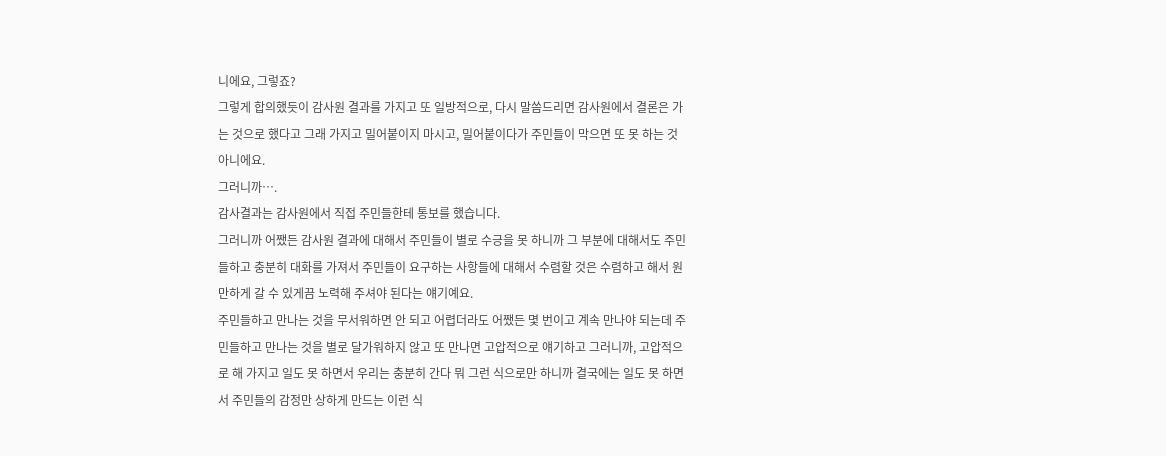니에요, 그렇죠?
그렇게 합의했듯이 감사원 결과를 가지고 또 일방적으로, 다시 말씀드리면 감사원에서 결론은 가는 것으로 했다고 그래 가지고 밀어붙이지 마시고, 밀어붙이다가 주민들이 막으면 또 못 하는 것 아니에요.
그러니까….
감사결과는 감사원에서 직접 주민들한테 통보를 했습니다.
그러니까 어쨌든 감사원 결과에 대해서 주민들이 별로 수긍을 못 하니까 그 부분에 대해서도 주민들하고 충분히 대화를 가져서 주민들이 요구하는 사항들에 대해서 수렴할 것은 수렴하고 해서 원만하게 갈 수 있게끔 노력해 주셔야 된다는 얘기예요.
주민들하고 만나는 것을 무서워하면 안 되고 어렵더라도 어쨌든 몇 번이고 계속 만나야 되는데 주민들하고 만나는 것을 별로 달가워하지 않고 또 만나면 고압적으로 얘기하고 그러니까, 고압적으로 해 가지고 일도 못 하면서 우리는 충분히 간다 뭐 그런 식으로만 하니까 결국에는 일도 못 하면서 주민들의 감정만 상하게 만드는 이런 식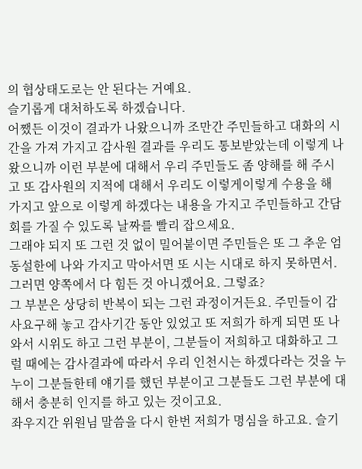의 협상태도로는 안 된다는 거예요.
슬기롭게 대처하도록 하겠습니다.
어쨌든 이것이 결과가 나왔으니까 조만간 주민들하고 대화의 시간을 가져 가지고 감사원 결과를 우리도 통보받았는데 이렇게 나왔으니까 이런 부분에 대해서 우리 주민들도 좀 양해를 해 주시고 또 감사원의 지적에 대해서 우리도 이렇게이렇게 수용을 해 가지고 앞으로 이렇게 하겠다는 내용을 가지고 주민들하고 간담회를 가질 수 있도록 날짜를 빨리 잡으세요.
그래야 되지 또 그런 것 없이 밀어붙이면 주민들은 또 그 추운 엄동설한에 나와 가지고 막아서면 또 시는 시대로 하지 못하면서. 그러면 양쪽에서 다 힘든 것 아니겠어요. 그렇죠?
그 부분은 상당히 반복이 되는 그런 과정이거든요. 주민들이 감사요구해 놓고 감사기간 동안 있었고 또 저희가 하게 되면 또 나와서 시위도 하고 그런 부분이, 그분들이 저희하고 대화하고 그럴 때에는 감사결과에 따라서 우리 인천시는 하겠다라는 것을 누누이 그분들한테 얘기를 했던 부분이고 그분들도 그런 부분에 대해서 충분히 인지를 하고 있는 것이고요.
좌우지간 위원님 말씀을 다시 한번 저희가 명심을 하고요. 슬기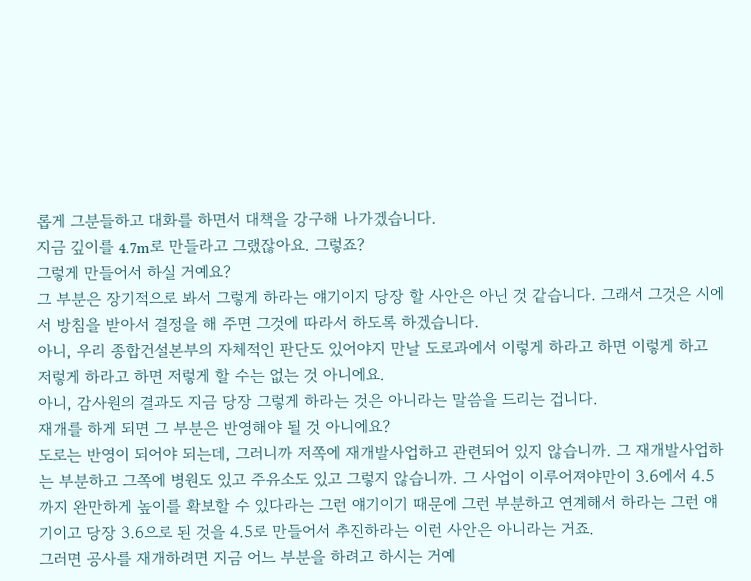롭게 그분들하고 대화를 하면서 대책을 강구해 나가겠습니다.
지금 깊이를 4.7m로 만들라고 그랬잖아요. 그렇죠?
그렇게 만들어서 하실 거예요?
그 부분은 장기적으로 봐서 그렇게 하라는 얘기이지 당장 할 사안은 아닌 것 같습니다. 그래서 그것은 시에서 방침을 받아서 결정을 해 주면 그것에 따라서 하도록 하겠습니다.
아니, 우리 종합건설본부의 자체적인 판단도 있어야지 만날 도로과에서 이렇게 하라고 하면 이렇게 하고 저렇게 하라고 하면 저렇게 할 수는 없는 것 아니에요.
아니, 감사원의 결과도 지금 당장 그렇게 하라는 것은 아니라는 말씀을 드리는 겁니다.
재개를 하게 되면 그 부분은 반영해야 될 것 아니에요?
도로는 반영이 되어야 되는데, 그러니까 저쪽에 재개발사업하고 관련되어 있지 않습니까. 그 재개발사업하는 부분하고 그쪽에 병원도 있고 주유소도 있고 그렇지 않습니까. 그 사업이 이루어져야만이 3.6에서 4.5까지 완만하게 높이를 확보할 수 있다라는 그런 얘기이기 때문에 그런 부분하고 연계해서 하라는 그런 얘기이고 당장 3.6으로 된 것을 4.5로 만들어서 추진하라는 이런 사안은 아니라는 거죠.
그러면 공사를 재개하려면 지금 어느 부분을 하려고 하시는 거예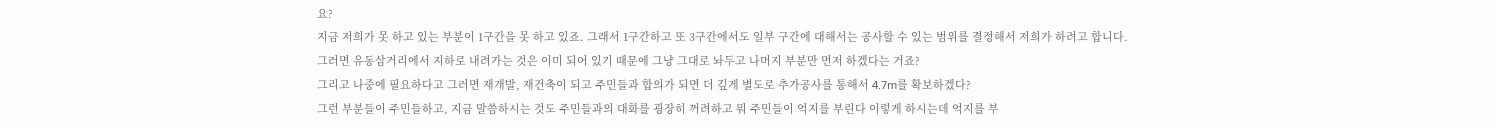요?
지금 저희가 못 하고 있는 부분이 1구간을 못 하고 있죠. 그래서 1구간하고 또 3구간에서도 일부 구간에 대해서는 공사할 수 있는 범위를 결정해서 저희가 하려고 합니다.
그러면 유동삼거리에서 지하로 내려가는 것은 이미 되어 있기 때문에 그냥 그대로 놔두고 나머지 부분만 먼저 하겠다는 거죠?
그리고 나중에 필요하다고 그러면 재개발, 재건축이 되고 주민들과 합의가 되면 더 깊게 별도로 추가공사를 통해서 4.7m를 확보하겠다?
그런 부분들이 주민들하고, 지금 말씀하시는 것도 주민들과의 대화를 굉장히 꺼려하고 뭐 주민들이 억지를 부린다 이렇게 하시는데 억지를 부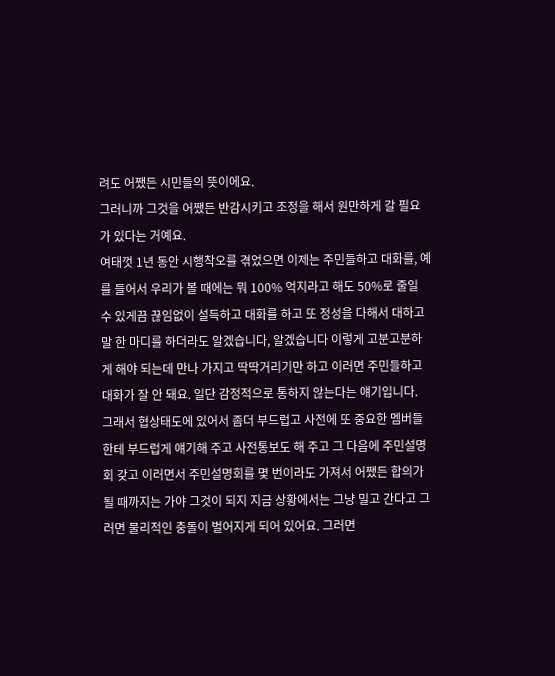려도 어쨌든 시민들의 뜻이에요.
그러니까 그것을 어쨌든 반감시키고 조정을 해서 원만하게 갈 필요가 있다는 거예요.
여태껏 1년 동안 시행착오를 겪었으면 이제는 주민들하고 대화를, 예를 들어서 우리가 볼 때에는 뭐 100% 억지라고 해도 50%로 줄일 수 있게끔 끊임없이 설득하고 대화를 하고 또 정성을 다해서 대하고 말 한 마디를 하더라도 알겠습니다, 알겠습니다 이렇게 고분고분하게 해야 되는데 만나 가지고 딱딱거리기만 하고 이러면 주민들하고 대화가 잘 안 돼요. 일단 감정적으로 통하지 않는다는 얘기입니다.
그래서 협상태도에 있어서 좀더 부드럽고 사전에 또 중요한 멤버들한테 부드럽게 얘기해 주고 사전통보도 해 주고 그 다음에 주민설명회 갖고 이러면서 주민설명회를 몇 번이라도 가져서 어쨌든 합의가 될 때까지는 가야 그것이 되지 지금 상황에서는 그냥 밀고 간다고 그러면 물리적인 충돌이 벌어지게 되어 있어요. 그러면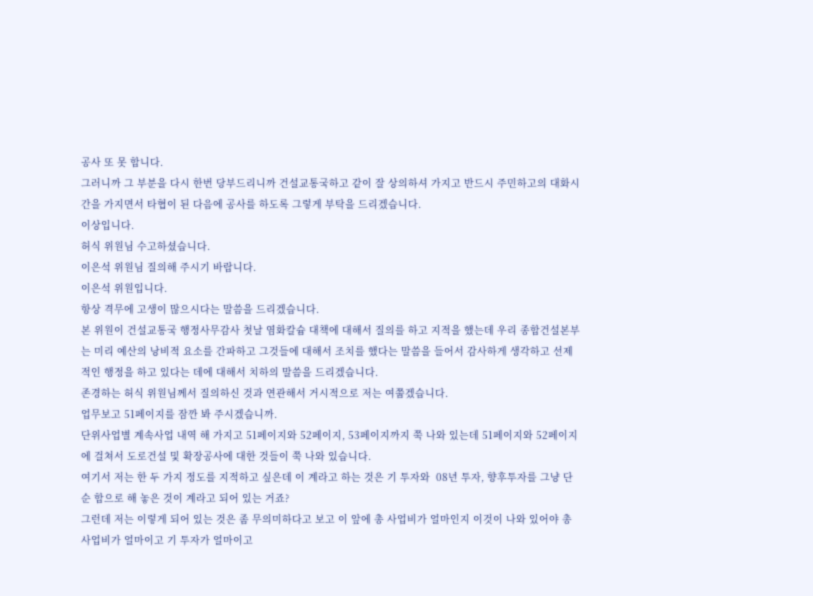공사 또 못 합니다.
그러니까 그 부분을 다시 한번 당부드리니까 건설교통국하고 같이 잘 상의하셔 가지고 반드시 주민하고의 대화시간을 가지면서 타협이 된 다음에 공사를 하도록 그렇게 부탁을 드리겠습니다.
이상입니다.
허식 위원님 수고하셨습니다.
이은석 위원님 질의해 주시기 바랍니다.
이은석 위원입니다.
항상 격무에 고생이 많으시다는 말씀을 드리겠습니다.
본 위원이 건설교통국 행정사무감사 첫날 염화칼슘 대책에 대해서 질의를 하고 지적을 했는데 우리 종합건설본부는 미리 예산의 낭비적 요소를 간파하고 그것들에 대해서 조치를 했다는 말씀을 들어서 감사하게 생각하고 선제적인 행정을 하고 있다는 데에 대해서 치하의 말씀을 드리겠습니다.
존경하는 허식 위원님께서 질의하신 것과 연관해서 거시적으로 저는 여쭙겠습니다.
업무보고 51페이지를 잠깐 봐 주시겠습니까.
단위사업별 계속사업 내역 해 가지고 51페이지와 52페이지, 53페이지까지 쭉 나와 있는데 51페이지와 52페이지에 걸쳐서 도로건설 및 확장공사에 대한 것들이 쭉 나와 있습니다.
여기서 저는 한 두 가지 정도를 지적하고 싶은데 이 계라고 하는 것은 기 투자와  08년 투자, 향후투자를 그냥 단순 합으로 해 놓은 것이 계라고 되어 있는 거죠?
그런데 저는 이렇게 되어 있는 것은 좀 무의미하다고 보고 이 앞에 총 사업비가 얼마인지 이것이 나와 있어야 총 사업비가 얼마이고 기 투자가 얼마이고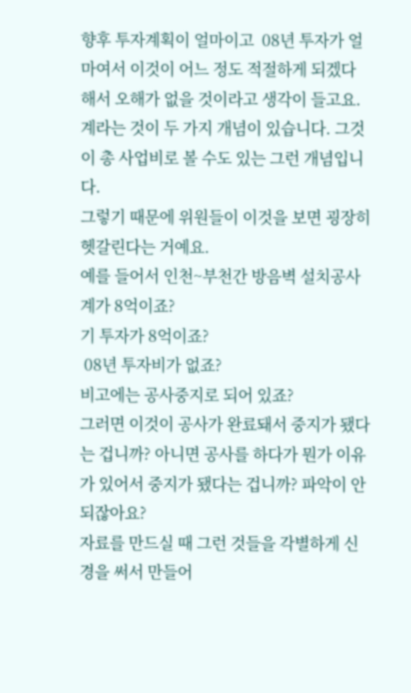향후 투자계획이 얼마이고  08년 투자가 얼마여서 이것이 어느 정도 적절하게 되겠다 해서 오해가 없을 것이라고 생각이 들고요.
계라는 것이 두 가지 개념이 있습니다. 그것이 총 사업비로 볼 수도 있는 그런 개념입니다.
그렇기 때문에 위원들이 이것을 보면 굉장히 헷갈린다는 거예요.
예를 들어서 인천~부천간 방음벽 설치공사 계가 8억이죠?
기 투자가 8억이죠?
 08년 투자비가 없죠?
비고에는 공사중지로 되어 있죠?
그러면 이것이 공사가 완료돼서 중지가 됐다는 겁니까? 아니면 공사를 하다가 뭔가 이유가 있어서 중지가 됐다는 겁니까? 파악이 안 되잖아요?
자료를 만드실 때 그런 것들을 각별하게 신경을 써서 만들어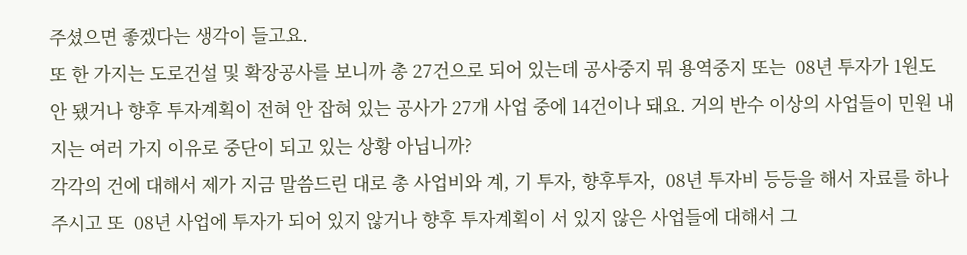주셨으면 좋겠다는 생각이 들고요.
또 한 가지는 도로건설 및 확장공사를 보니까 총 27건으로 되어 있는데 공사중지 뭐 용역중지 또는  08년 투자가 1원도 안 됐거나 향후 투자계획이 전혀 안 잡혀 있는 공사가 27개 사업 중에 14건이나 돼요. 거의 반수 이상의 사업들이 민원 내지는 여러 가지 이유로 중단이 되고 있는 상황 아닙니까?
각각의 건에 대해서 제가 지금 말씀드린 대로 총 사업비와 계, 기 투자, 향후투자,  08년 투자비 등등을 해서 자료를 하나 주시고 또  08년 사업에 투자가 되어 있지 않거나 향후 투자계획이 서 있지 않은 사업들에 대해서 그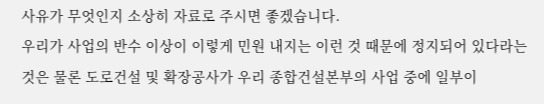사유가 무엇인지 소상히 자료로 주시면 좋겠습니다.
우리가 사업의 반수 이상이 이렇게 민원 내지는 이런 것 때문에 정지되어 있다라는 것은 물론 도로건설 및 확장공사가 우리 종합건설본부의 사업 중에 일부이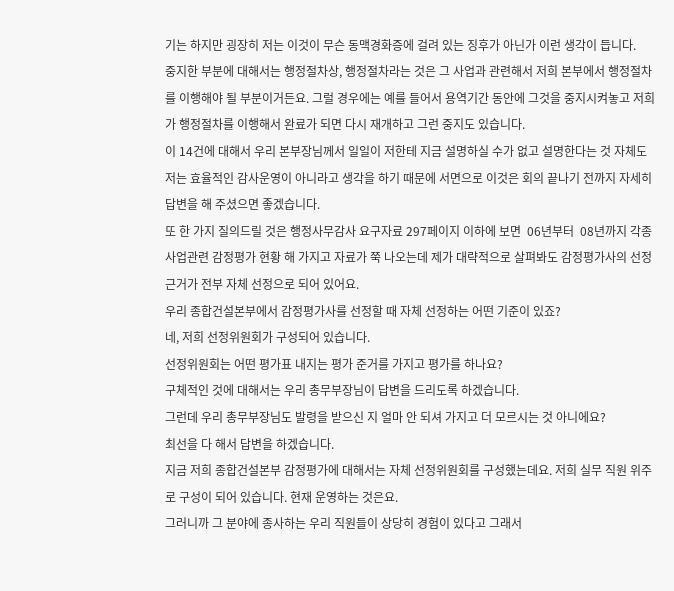기는 하지만 굉장히 저는 이것이 무슨 동맥경화증에 걸려 있는 징후가 아닌가 이런 생각이 듭니다.
중지한 부분에 대해서는 행정절차상, 행정절차라는 것은 그 사업과 관련해서 저희 본부에서 행정절차를 이행해야 될 부분이거든요. 그럴 경우에는 예를 들어서 용역기간 동안에 그것을 중지시켜놓고 저희가 행정절차를 이행해서 완료가 되면 다시 재개하고 그런 중지도 있습니다.
이 14건에 대해서 우리 본부장님께서 일일이 저한테 지금 설명하실 수가 없고 설명한다는 것 자체도 저는 효율적인 감사운영이 아니라고 생각을 하기 때문에 서면으로 이것은 회의 끝나기 전까지 자세히 답변을 해 주셨으면 좋겠습니다.
또 한 가지 질의드릴 것은 행정사무감사 요구자료 297페이지 이하에 보면  06년부터  08년까지 각종 사업관련 감정평가 현황 해 가지고 자료가 쭉 나오는데 제가 대략적으로 살펴봐도 감정평가사의 선정근거가 전부 자체 선정으로 되어 있어요.
우리 종합건설본부에서 감정평가사를 선정할 때 자체 선정하는 어떤 기준이 있죠?
네, 저희 선정위원회가 구성되어 있습니다.
선정위원회는 어떤 평가표 내지는 평가 준거를 가지고 평가를 하나요?
구체적인 것에 대해서는 우리 총무부장님이 답변을 드리도록 하겠습니다.
그런데 우리 총무부장님도 발령을 받으신 지 얼마 안 되셔 가지고 더 모르시는 것 아니에요?
최선을 다 해서 답변을 하겠습니다.
지금 저희 종합건설본부 감정평가에 대해서는 자체 선정위원회를 구성했는데요. 저희 실무 직원 위주로 구성이 되어 있습니다. 현재 운영하는 것은요.
그러니까 그 분야에 종사하는 우리 직원들이 상당히 경험이 있다고 그래서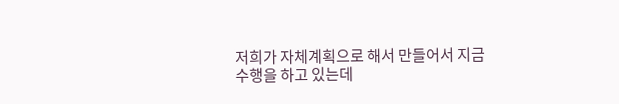저희가 자체계획으로 해서 만들어서 지금 수행을 하고 있는데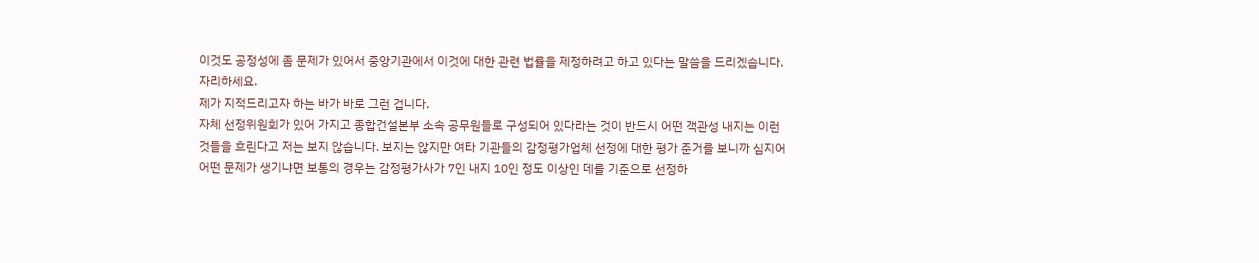이것도 공정성에 좀 문제가 있어서 중앙기관에서 이것에 대한 관련 법률을 제정하려고 하고 있다는 말씀을 드리겠습니다.
자리하세요.
제가 지적드리고자 하는 바가 바로 그런 겁니다.
자체 선정위원회가 있어 가지고 종합건설본부 소속 공무원들로 구성되어 있다라는 것이 반드시 어떤 객관성 내지는 이런 것들을 흐린다고 저는 보지 않습니다. 보지는 않지만 여타 기관들의 감정평가업체 선정에 대한 평가 준거를 보니까 심지어 어떤 문제가 생기냐면 보통의 경우는 감정평가사가 7인 내지 10인 정도 이상인 데를 기준으로 선정하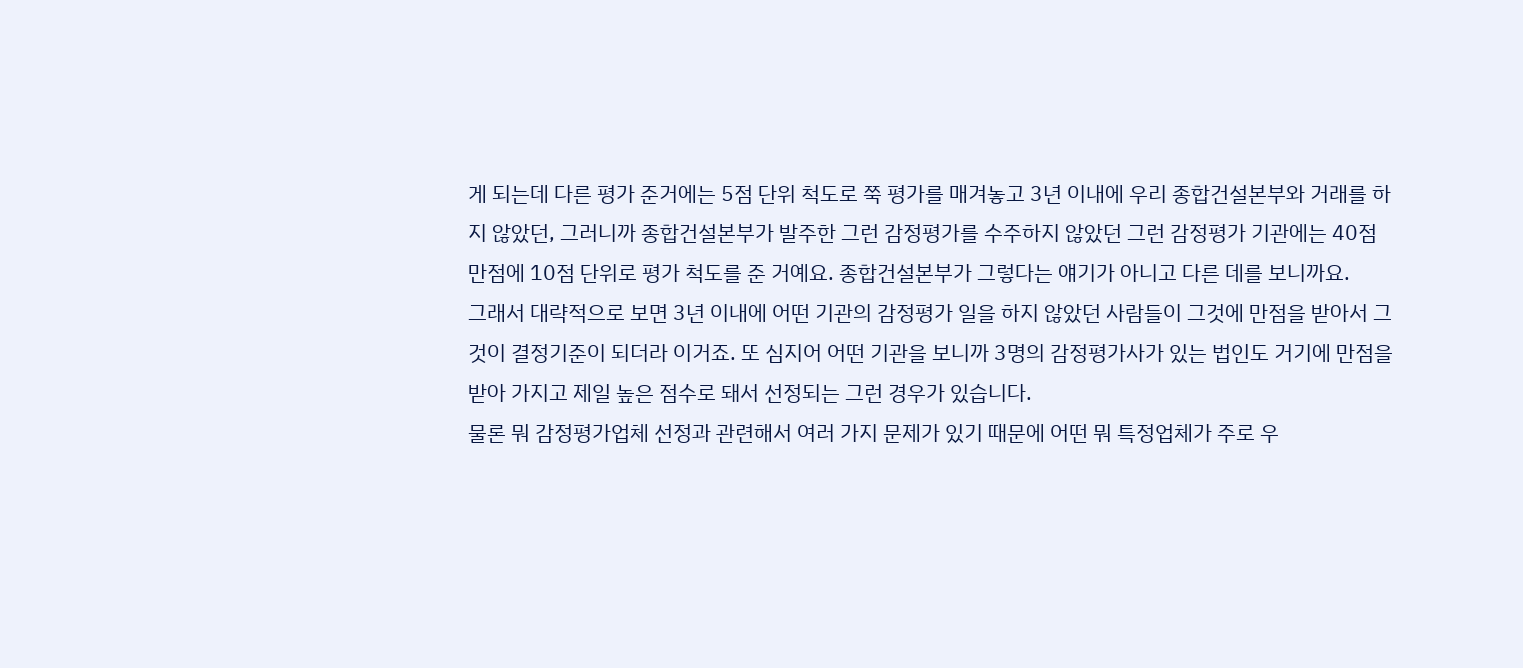게 되는데 다른 평가 준거에는 5점 단위 척도로 쭉 평가를 매겨놓고 3년 이내에 우리 종합건설본부와 거래를 하지 않았던, 그러니까 종합건설본부가 발주한 그런 감정평가를 수주하지 않았던 그런 감정평가 기관에는 40점 만점에 10점 단위로 평가 척도를 준 거예요. 종합건설본부가 그렇다는 얘기가 아니고 다른 데를 보니까요.
그래서 대략적으로 보면 3년 이내에 어떤 기관의 감정평가 일을 하지 않았던 사람들이 그것에 만점을 받아서 그것이 결정기준이 되더라 이거죠. 또 심지어 어떤 기관을 보니까 3명의 감정평가사가 있는 법인도 거기에 만점을 받아 가지고 제일 높은 점수로 돼서 선정되는 그런 경우가 있습니다.
물론 뭐 감정평가업체 선정과 관련해서 여러 가지 문제가 있기 때문에 어떤 뭐 특정업체가 주로 우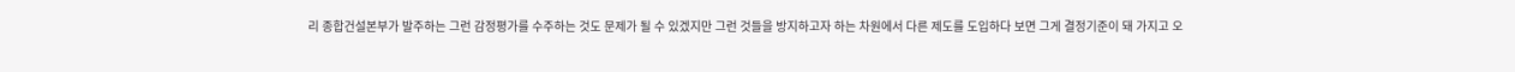리 종합건설본부가 발주하는 그런 감정평가를 수주하는 것도 문제가 될 수 있겠지만 그런 것들을 방지하고자 하는 차원에서 다른 제도를 도입하다 보면 그게 결정기준이 돼 가지고 오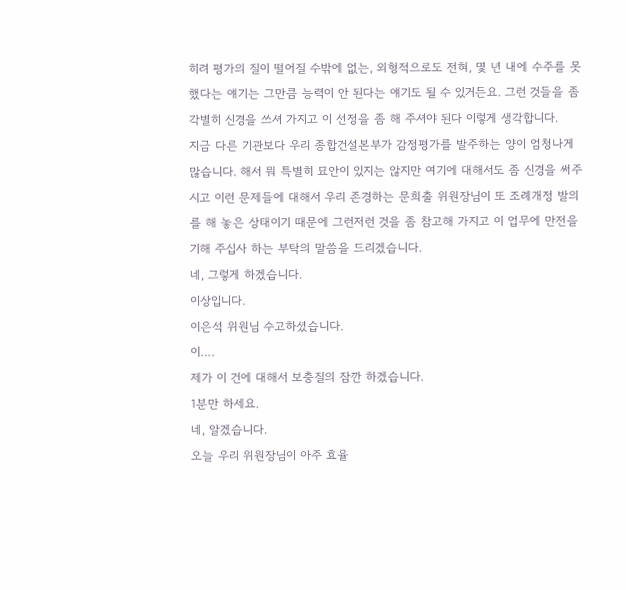히려 평가의 질이 떨어질 수밖에 없는, 외형적으로도 전혀, 몇 년 내에 수주를 못 했다는 얘기는 그만큼 능력이 안 된다는 얘기도 될 수 있거든요. 그런 것들을 좀 각별히 신경을 쓰셔 가지고 이 선정을 좀 해 주셔야 된다 이렇게 생각합니다.
지금 다른 기관보다 우리 종합건설본부가 감정평가를 발주하는 양이 엄청나게 많습니다. 해서 뭐 특별히 묘안이 있지는 않지만 여기에 대해서도 좀 신경을 써주시고 이런 문제들에 대해서 우리 존경하는 문희출 위원장님이 또 조례개정 발의를 해 놓은 상태이기 때문에 그런저런 것을 좀 참고해 가지고 이 업무에 만전을 기해 주십사 하는 부탁의 말씀을 드리겠습니다.
네, 그렇게 하겠습니다.
이상입니다.
이은석 위원님 수고하셨습니다.
이….
제가 이 건에 대해서 보충질의 잠깐 하겠습니다.
1분만 하세요.
네, 알겠습니다.
오늘 우리 위원장님이 아주 효율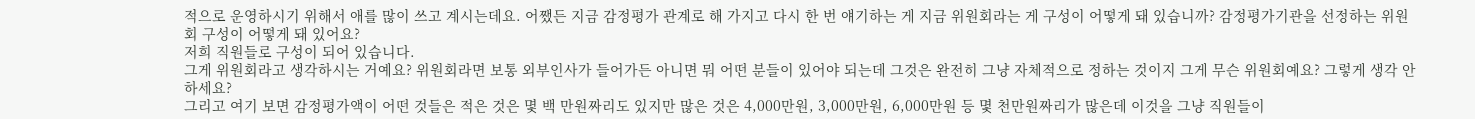적으로 운영하시기 위해서 애를 많이 쓰고 계시는데요. 어쨌든 지금 감정평가 관계로 해 가지고 다시 한 번 얘기하는 게 지금 위원회라는 게 구성이 어떻게 돼 있습니까? 감정평가기관을 선정하는 위원회 구성이 어떻게 돼 있어요?
저희 직원들로 구성이 되어 있습니다.
그게 위원회라고 생각하시는 거예요? 위원회라면 보통 외부인사가 들어가든 아니면 뭐 어떤 분들이 있어야 되는데 그것은 완전히 그냥 자체적으로 정하는 것이지 그게 무슨 위원회예요? 그렇게 생각 안 하세요?
그리고 여기 보면 감정평가액이 어떤 것들은 적은 것은 몇 백 만원짜리도 있지만 많은 것은 4,000만원, 3,000만원, 6,000만원 등 몇 천만원짜리가 많은데 이것을 그냥 직원들이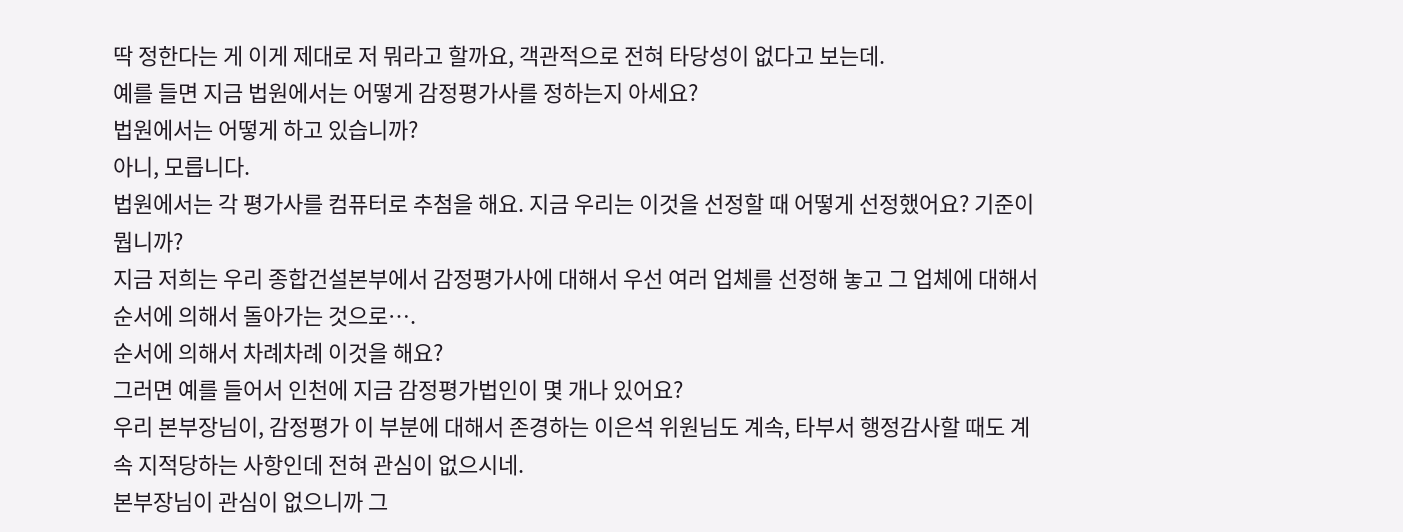딱 정한다는 게 이게 제대로 저 뭐라고 할까요, 객관적으로 전혀 타당성이 없다고 보는데.
예를 들면 지금 법원에서는 어떻게 감정평가사를 정하는지 아세요?
법원에서는 어떻게 하고 있습니까?
아니, 모릅니다.
법원에서는 각 평가사를 컴퓨터로 추첨을 해요. 지금 우리는 이것을 선정할 때 어떻게 선정했어요? 기준이 뭡니까?
지금 저희는 우리 종합건설본부에서 감정평가사에 대해서 우선 여러 업체를 선정해 놓고 그 업체에 대해서 순서에 의해서 돌아가는 것으로….
순서에 의해서 차례차례 이것을 해요?
그러면 예를 들어서 인천에 지금 감정평가법인이 몇 개나 있어요?
우리 본부장님이, 감정평가 이 부분에 대해서 존경하는 이은석 위원님도 계속, 타부서 행정감사할 때도 계속 지적당하는 사항인데 전혀 관심이 없으시네.
본부장님이 관심이 없으니까 그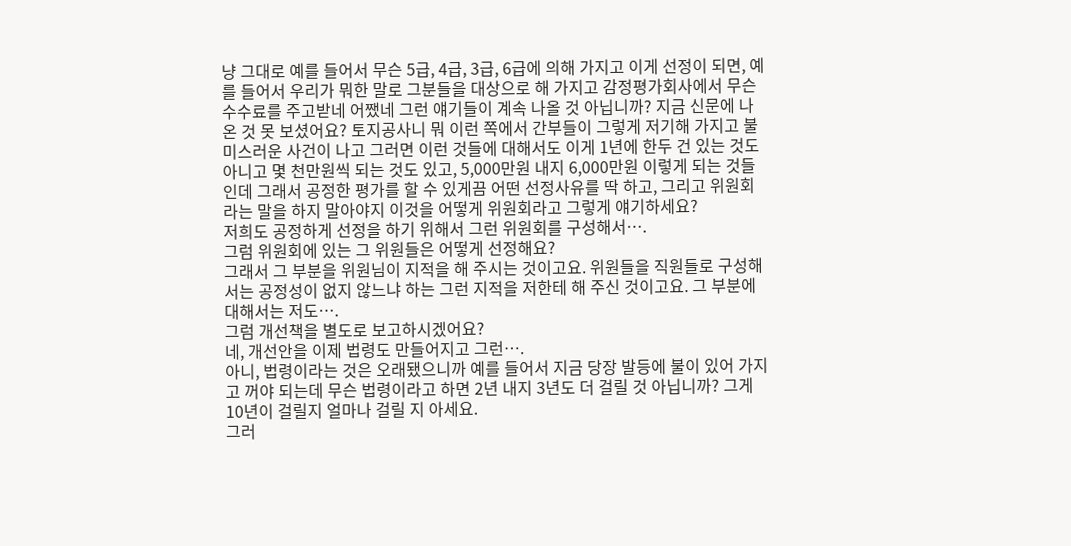냥 그대로 예를 들어서 무슨 5급, 4급, 3급, 6급에 의해 가지고 이게 선정이 되면, 예를 들어서 우리가 뭐한 말로 그분들을 대상으로 해 가지고 감정평가회사에서 무슨 수수료를 주고받네 어쨌네 그런 얘기들이 계속 나올 것 아닙니까? 지금 신문에 나온 것 못 보셨어요? 토지공사니 뭐 이런 쪽에서 간부들이 그렇게 저기해 가지고 불미스러운 사건이 나고 그러면 이런 것들에 대해서도 이게 1년에 한두 건 있는 것도 아니고 몇 천만원씩 되는 것도 있고, 5,000만원 내지 6,000만원 이렇게 되는 것들인데 그래서 공정한 평가를 할 수 있게끔 어떤 선정사유를 딱 하고, 그리고 위원회라는 말을 하지 말아야지 이것을 어떻게 위원회라고 그렇게 얘기하세요?
저희도 공정하게 선정을 하기 위해서 그런 위원회를 구성해서….
그럼 위원회에 있는 그 위원들은 어떻게 선정해요?
그래서 그 부분을 위원님이 지적을 해 주시는 것이고요. 위원들을 직원들로 구성해서는 공정성이 없지 않느냐 하는 그런 지적을 저한테 해 주신 것이고요. 그 부분에 대해서는 저도….
그럼 개선책을 별도로 보고하시겠어요?
네, 개선안을 이제 법령도 만들어지고 그런….
아니, 법령이라는 것은 오래됐으니까 예를 들어서 지금 당장 발등에 불이 있어 가지고 꺼야 되는데 무슨 법령이라고 하면 2년 내지 3년도 더 걸릴 것 아닙니까? 그게 10년이 걸릴지 얼마나 걸릴 지 아세요.
그러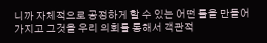니까 자체적으로 공정하게 할 수 있는 어떤 룰을 만들어 가지고 그것을 우리 의회를 통해서 객관적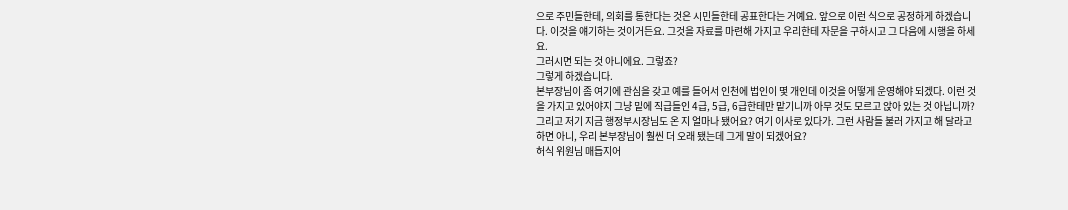으로 주민들한테, 의회를 통한다는 것은 시민들한테 공표한다는 거예요. 앞으로 이런 식으로 공정하게 하겠습니다. 이것을 얘기하는 것이거든요. 그것을 자료를 마련해 가지고 우리한테 자문을 구하시고 그 다음에 시행을 하세요.
그러시면 되는 것 아니에요. 그렇죠?
그렇게 하겠습니다.
본부장님이 좀 여기에 관심을 갖고 예를 들어서 인천에 법인이 몇 개인데 이것을 어떻게 운영해야 되겠다. 이런 것을 가지고 있어야지 그냥 밑에 직급들인 4급, 5급, 6급한테만 맡기니까 아무 것도 모르고 앉아 있는 것 아닙니까? 그리고 저기 지금 행정부시장님도 온 지 얼마나 됐어요? 여기 이사로 있다가. 그런 사람들 불러 가지고 해 달라고 하면 아니, 우리 본부장님이 훨씬 더 오래 됐는데 그게 말이 되겠어요?
허식 위원님 매듭지어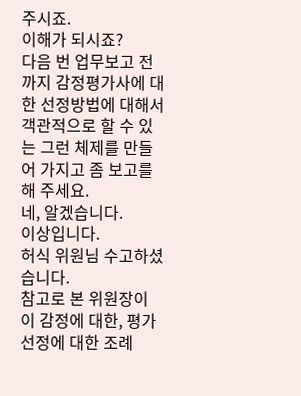주시죠.
이해가 되시죠?
다음 번 업무보고 전까지 감정평가사에 대한 선정방법에 대해서 객관적으로 할 수 있는 그런 체제를 만들어 가지고 좀 보고를 해 주세요.
네, 알겠습니다.
이상입니다.
허식 위원님 수고하셨습니다.
참고로 본 위원장이 이 감정에 대한, 평가선정에 대한 조례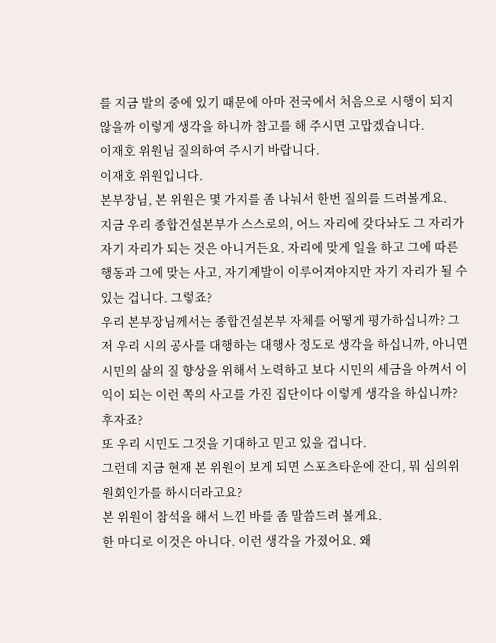를 지금 발의 중에 있기 때문에 아마 전국에서 처음으로 시행이 되지 않을까 이렇게 생각을 하니까 참고를 해 주시면 고맙겠습니다.
이재호 위원님 질의하여 주시기 바랍니다.
이재호 위원입니다.
본부장님, 본 위원은 몇 가지를 좀 나눠서 한번 질의를 드려볼게요.
지금 우리 종합건설본부가 스스로의, 어느 자리에 갖다놔도 그 자리가 자기 자리가 되는 것은 아니거든요. 자리에 맞게 일을 하고 그에 따른 행동과 그에 맞는 사고, 자기계발이 이루어져야지만 자기 자리가 될 수 있는 겁니다. 그렇죠?
우리 본부장님께서는 종합건설본부 자체를 어떻게 평가하십니까? 그저 우리 시의 공사를 대행하는 대행사 정도로 생각을 하십니까, 아니면 시민의 삶의 질 향상을 위해서 노력하고 보다 시민의 세금을 아껴서 이익이 되는 이런 쪽의 사고를 가진 집단이다 이렇게 생각을 하십니까?
후자죠?
또 우리 시민도 그것을 기대하고 믿고 있을 겁니다.
그런데 지금 현재 본 위원이 보게 되면 스포츠타운에 잔디, 뭐 심의위원회인가를 하시더라고요?
본 위원이 참석을 해서 느낀 바를 좀 말씀드려 볼게요.
한 마디로 이것은 아니다. 이런 생각을 가졌어요. 왜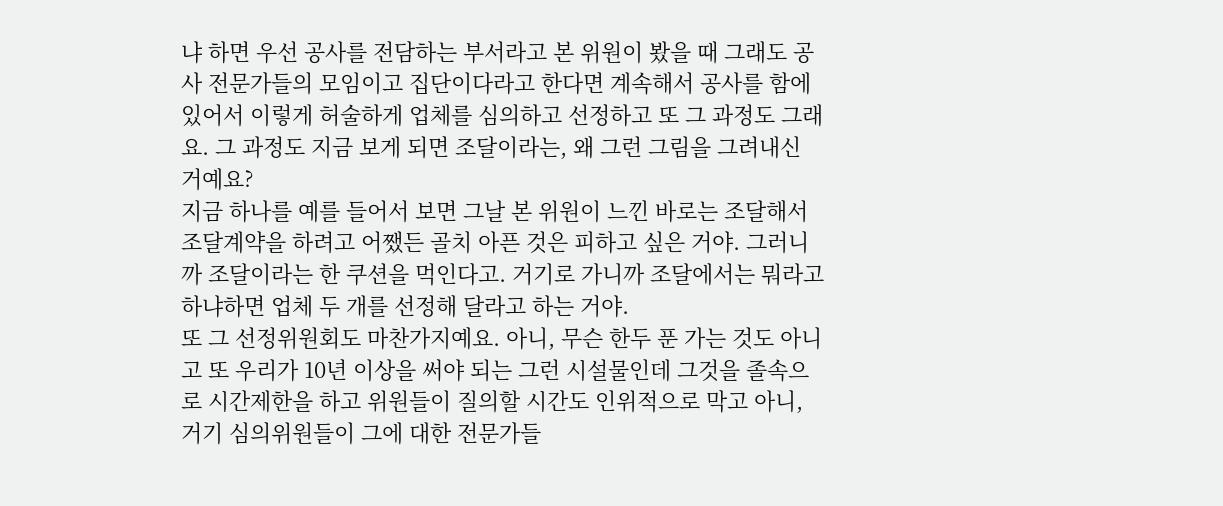냐 하면 우선 공사를 전담하는 부서라고 본 위원이 봤을 때 그래도 공사 전문가들의 모임이고 집단이다라고 한다면 계속해서 공사를 함에 있어서 이렇게 허술하게 업체를 심의하고 선정하고 또 그 과정도 그래요. 그 과정도 지금 보게 되면 조달이라는, 왜 그런 그림을 그려내신 거예요?
지금 하나를 예를 들어서 보면 그날 본 위원이 느낀 바로는 조달해서 조달계약을 하려고 어쨌든 골치 아픈 것은 피하고 싶은 거야. 그러니까 조달이라는 한 쿠션을 먹인다고. 거기로 가니까 조달에서는 뭐라고 하냐하면 업체 두 개를 선정해 달라고 하는 거야.
또 그 선정위원회도 마찬가지예요. 아니, 무슨 한두 푼 가는 것도 아니고 또 우리가 10년 이상을 써야 되는 그런 시설물인데 그것을 졸속으로 시간제한을 하고 위원들이 질의할 시간도 인위적으로 막고 아니, 거기 심의위원들이 그에 대한 전문가들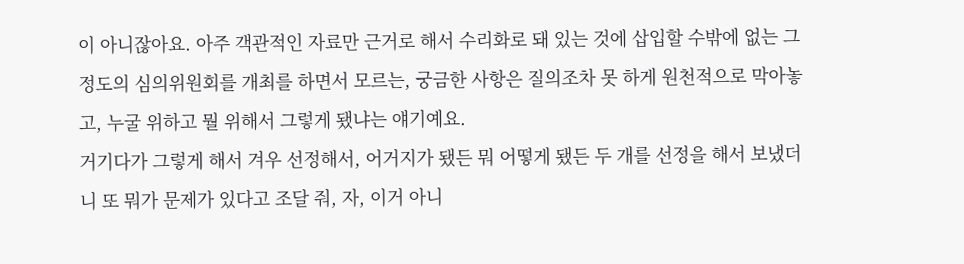이 아니잖아요. 아주 객관적인 자료만 근거로 해서 수리화로 돼 있는 것에 삽입할 수밖에 없는 그 정도의 심의위원회를 개최를 하면서 모르는, 궁금한 사항은 질의조차 못 하게 원천적으로 막아놓고, 누굴 위하고 뭘 위해서 그렇게 됐냐는 얘기예요.
거기다가 그렇게 해서 겨우 선정해서, 어거지가 됐든 뭐 어떻게 됐든 두 개를 선정을 해서 보냈더니 또 뭐가 문제가 있다고 조달 줘, 자, 이거 아니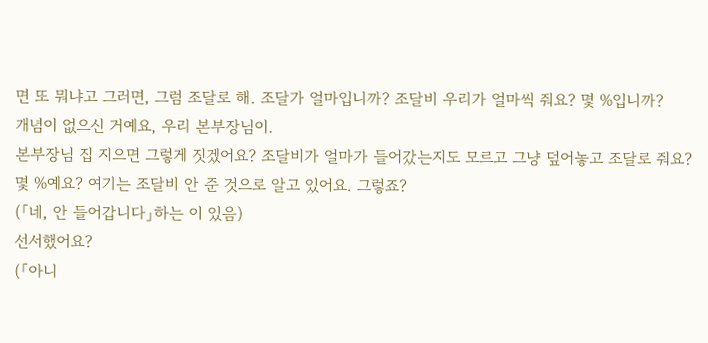면 또 뭐냐고 그러면, 그럼 조달로 해. 조달가 얼마입니까? 조달비 우리가 얼마씩 줘요? 몇 %입니까?
개념이 없으신 거예요, 우리 본부장님이.
본부장님 집 지으면 그렇게 짓겠어요? 조달비가 얼마가 들어갔는지도 모르고 그냥 덮어놓고 조달로 줘요? 몇 %예요? 여기는 조달비 안 준 것으로 알고 있어요. 그렇죠?
(「네, 안 들어갑니다」하는 이 있음)
선서했어요?
(「아니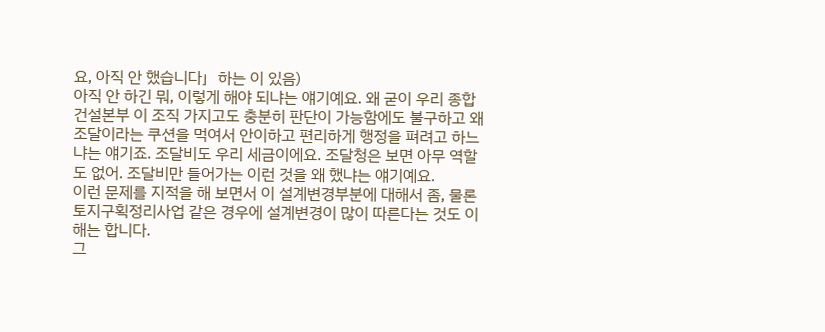요, 아직 안 했습니다」하는 이 있음)
아직 안 하긴 뭐, 이렇게 해야 되냐는 얘기예요. 왜 굳이 우리 종합건설본부 이 조직 가지고도 충분히 판단이 가능함에도 불구하고 왜 조달이라는 쿠션을 먹여서 안이하고 편리하게 행정을 펴려고 하느냐는 얘기죠. 조달비도 우리 세금이에요. 조달청은 보면 아무 역할도 없어. 조달비만 들어가는 이런 것을 왜 했냐는 얘기예요.
이런 문제를 지적을 해 보면서 이 설계변경부분에 대해서 좀, 물론 토지구획정리사업 같은 경우에 설계변경이 많이 따른다는 것도 이해는 합니다.
그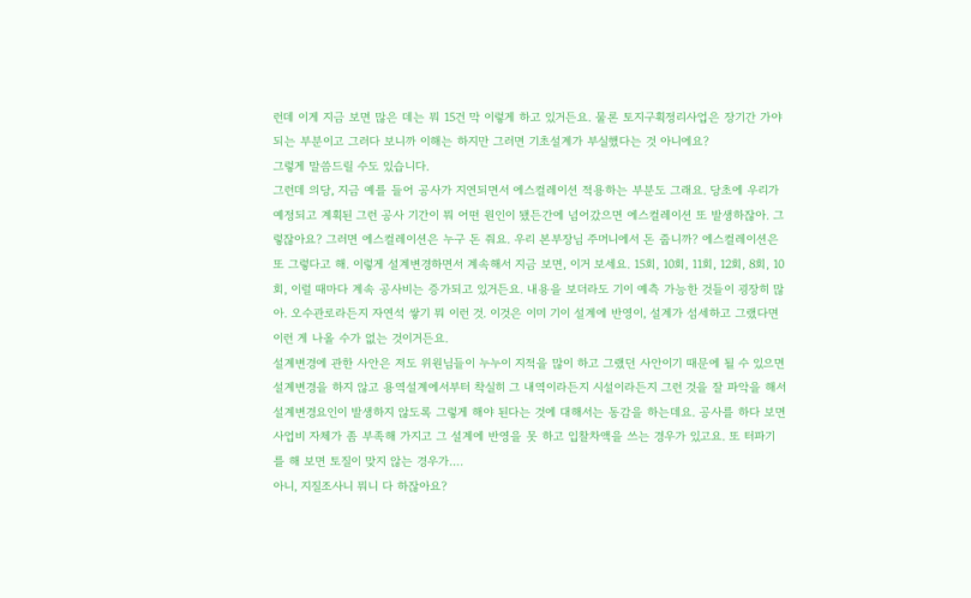런데 이게 지금 보면 많은 데는 뭐 15건 막 이렇게 하고 있거든요. 물론 토지구획정리사업은 장기간 가야 되는 부분이고 그러다 보니까 이해는 하지만 그러면 기초설계가 부실했다는 것 아니에요?
그렇게 말씀드릴 수도 있습니다.
그런데 의당, 지금 예를 들어 공사가 지연되면서 에스컬레이션 적용하는 부분도 그래요. 당초에 우리가 예정되고 계획된 그런 공사 기간이 뭐 어떤 원인이 됐든간에 넘어갔으면 에스컬레이션 또 발생하잖아. 그렇잖아요? 그러면 에스컬레이션은 누구 돈 줘요. 우리 본부장님 주머니에서 돈 줍니까? 에스컬레이션은 또 그렇다고 해. 이렇게 설계변경하면서 계속해서 지금 보면, 이거 보세요. 15회, 10회, 11회, 12회, 8회, 10회, 이럴 때마다 계속 공사비는 증가되고 있거든요. 내용을 보더라도 기이 예측 가능한 것들이 굉장히 많아. 오수관로라든지 자연석 쌓기 뭐 이런 것. 이것은 이미 기이 설계에 반영이, 설계가 섬세하고 그랬다면 이런 게 나올 수가 없는 것이거든요.
설계변경에 관한 사안은 저도 위원님들이 누누이 지적을 많이 하고 그랬던 사안이기 때문에 될 수 있으면 설계변경을 하지 않고 용역설계에서부터 착실히 그 내역이라든지 시설이라든지 그런 것을 잘 파악을 해서 설계변경요인이 발생하지 않도록 그렇게 해야 된다는 것에 대해서는 동감을 하는데요. 공사를 하다 보면 사업비 자체가 좀 부족해 가지고 그 설계에 반영을 못 하고 입찰차액을 쓰는 경우가 있고요. 또 터파기를 해 보면 토질이 맞지 않는 경우가….
아니, 지질조사니 뭐니 다 하잖아요?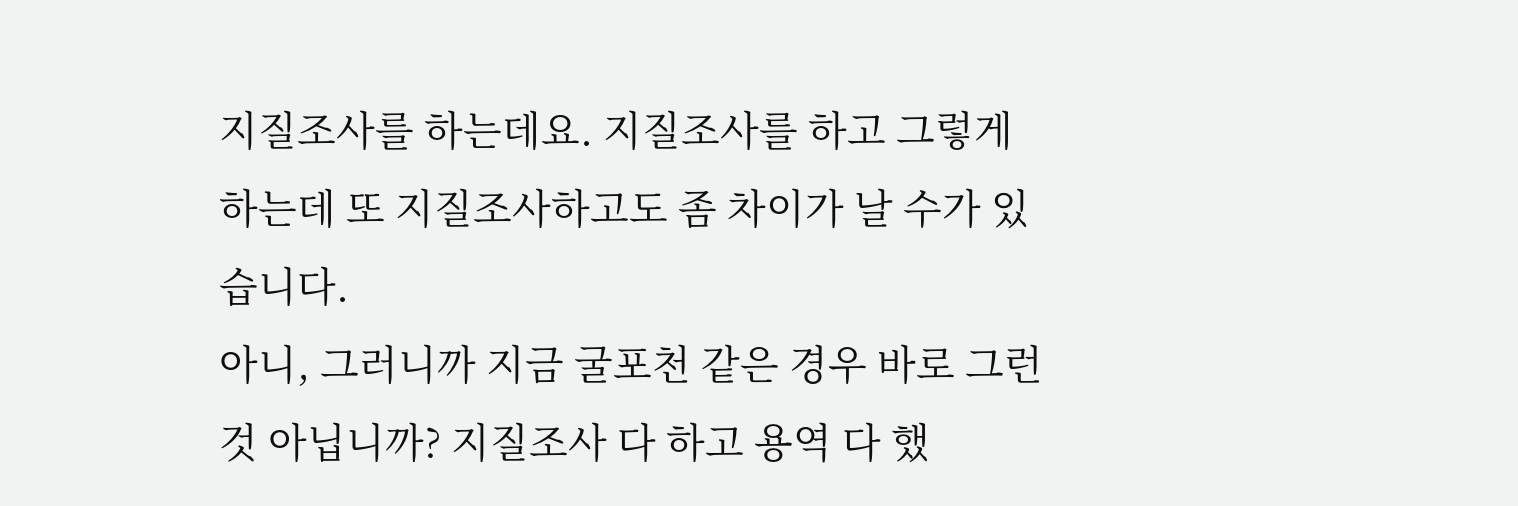지질조사를 하는데요. 지질조사를 하고 그렇게 하는데 또 지질조사하고도 좀 차이가 날 수가 있습니다.
아니, 그러니까 지금 굴포천 같은 경우 바로 그런 것 아닙니까? 지질조사 다 하고 용역 다 했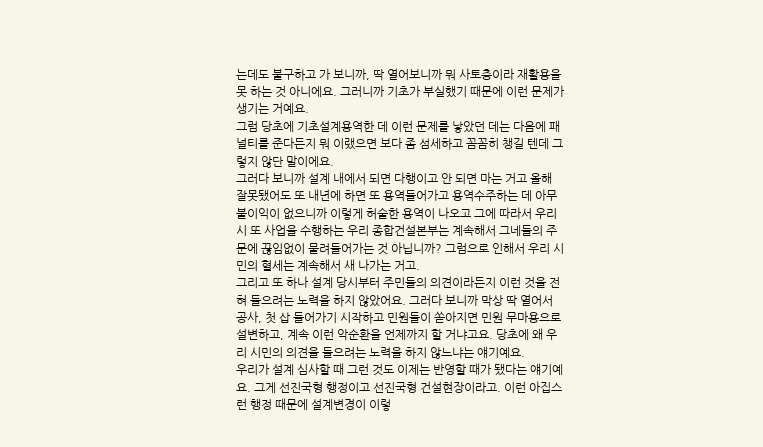는데도 불구하고 가 보니까, 딱 열어보니까 뭐 사토층이라 재활용을 못 하는 것 아니에요. 그러니까 기초가 부실했기 때문에 이런 문제가 생기는 거예요.
그럼 당초에 기초설계용역한 데 이런 문제를 낳았던 데는 다음에 패널티를 준다든지 뭐 이랬으면 보다 좀 섬세하고 꼼꼼히 챙길 텐데 그렇지 않단 말이에요.
그러다 보니까 설계 내에서 되면 다행이고 안 되면 마는 거고 올해 잘못됐어도 또 내년에 하면 또 용역들어가고 용역수주하는 데 아무 불이익이 없으니까 이렇게 허술한 용역이 나오고 그에 따라서 우리 시 또 사업을 수행하는 우리 종합건설본부는 계속해서 그네들의 주문에 끊임없이 물려들어가는 것 아닙니까? 그럼으로 인해서 우리 시민의 혈세는 계속해서 새 나가는 거고.
그리고 또 하나 설계 당시부터 주민들의 의견이라든지 이런 것을 전혀 들으려는 노력을 하지 않았어요. 그러다 보니까 막상 딱 열어서 공사, 첫 삽 들어가기 시작하고 민원들이 쏟아지면 민원 무마용으로 설변하고, 계속 이런 악순환을 언제까지 할 거냐고요. 당초에 왜 우리 시민의 의견을 들으려는 노력을 하지 않느냐는 얘기예요.
우리가 설계 심사할 때 그런 것도 이제는 반영할 때가 됐다는 얘기예요. 그게 선진국형 행정이고 선진국형 건설현장이라고. 이런 아집스런 행정 때문에 설계변경이 이렇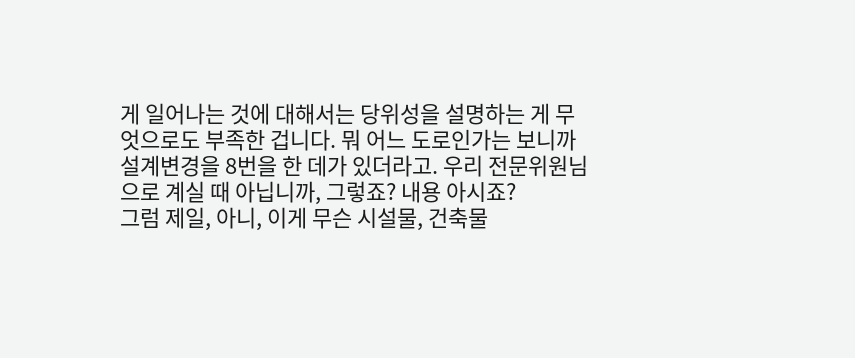게 일어나는 것에 대해서는 당위성을 설명하는 게 무엇으로도 부족한 겁니다. 뭐 어느 도로인가는 보니까 설계변경을 8번을 한 데가 있더라고. 우리 전문위원님으로 계실 때 아닙니까, 그렇죠? 내용 아시죠?
그럼 제일, 아니, 이게 무슨 시설물, 건축물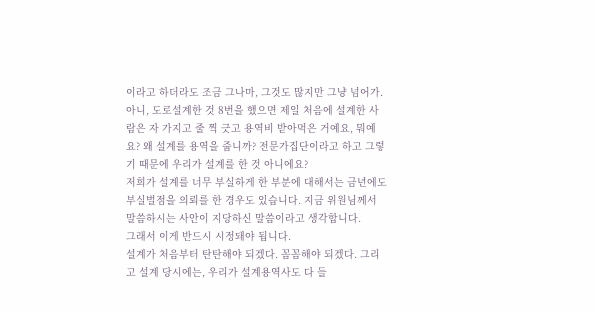이라고 하더라도 조금 그나마, 그것도 많지만 그냥 넘어가. 아니, 도로설계한 것 8번을 했으면 제일 처음에 설계한 사람은 자 가지고 줄 찍 긋고 용역비 받아먹은 거예요, 뭐예요? 왜 설계를 용역을 줍니까? 전문가집단이라고 하고 그렇기 때문에 우리가 설계를 한 것 아니에요?
저희가 설계를 너무 부실하게 한 부분에 대해서는 금년에도 부실벌점을 의뢰를 한 경우도 있습니다. 지금 위원님께서 말씀하시는 사안이 지당하신 말씀이라고 생각합니다.
그래서 이게 반드시 시정돼야 됩니다.
설계가 처음부터 탄탄해야 되겠다. 꼼꼼해야 되겠다. 그리고 설계 당시에는, 우리가 설계용역사도 다 들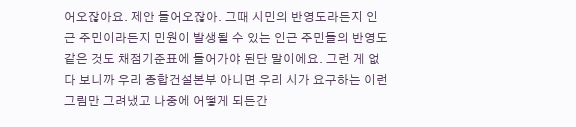어오잖아요. 제안 들어오잖아. 그때 시민의 반영도라든지 인근 주민이라든지 민원이 발생될 수 있는 인근 주민들의 반영도 같은 것도 채점기준표에 들어가야 된단 말이에요. 그런 게 없다 보니까 우리 종합건설본부 아니면 우리 시가 요구하는 이런 그림만 그려냈고 나중에 어떻게 되든간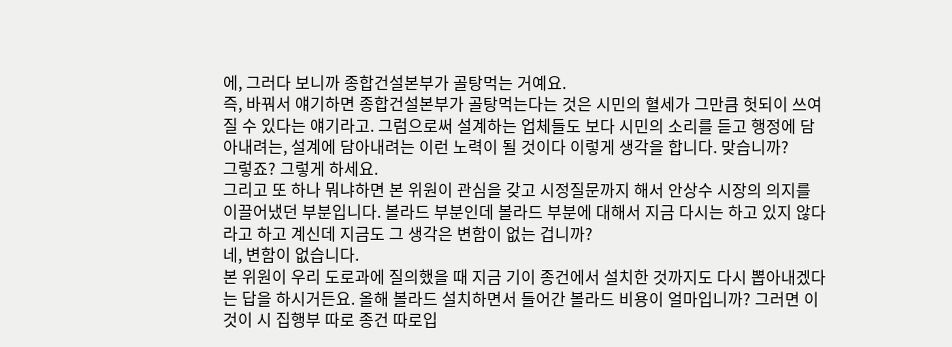에, 그러다 보니까 종합건설본부가 골탕먹는 거예요.
즉, 바꿔서 얘기하면 종합건설본부가 골탕먹는다는 것은 시민의 혈세가 그만큼 헛되이 쓰여질 수 있다는 얘기라고. 그럼으로써 설계하는 업체들도 보다 시민의 소리를 듣고 행정에 담아내려는, 설계에 담아내려는 이런 노력이 될 것이다 이렇게 생각을 합니다. 맞습니까?
그렇죠? 그렇게 하세요.
그리고 또 하나 뭐냐하면 본 위원이 관심을 갖고 시정질문까지 해서 안상수 시장의 의지를 이끌어냈던 부분입니다. 볼라드 부분인데 볼라드 부분에 대해서 지금 다시는 하고 있지 않다라고 하고 계신데 지금도 그 생각은 변함이 없는 겁니까?
네, 변함이 없습니다.
본 위원이 우리 도로과에 질의했을 때 지금 기이 종건에서 설치한 것까지도 다시 뽑아내겠다는 답을 하시거든요. 올해 볼라드 설치하면서 들어간 볼라드 비용이 얼마입니까? 그러면 이것이 시 집행부 따로 종건 따로입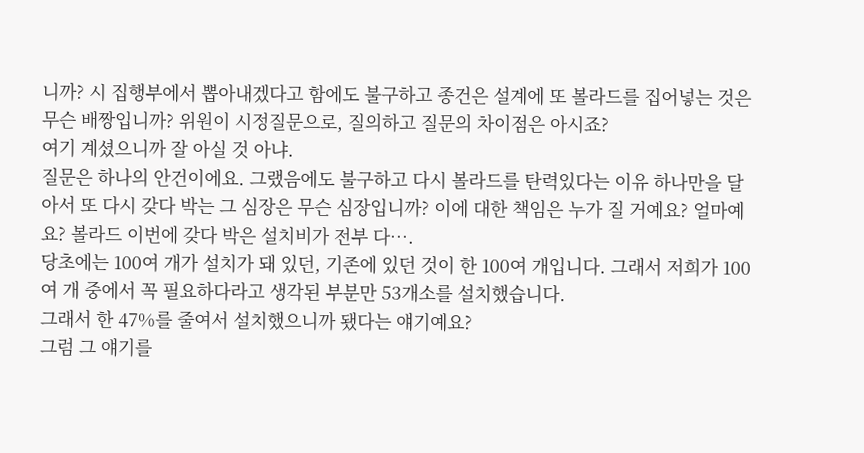니까? 시 집행부에서 뽑아내겠다고 함에도 불구하고 종건은 설계에 또 볼라드를 집어넣는 것은 무슨 배짱입니까? 위원이 시정질문으로, 질의하고 질문의 차이점은 아시죠?
여기 계셨으니까 잘 아실 것 아냐.
질문은 하나의 안건이에요. 그랬음에도 불구하고 다시 볼라드를 탄력있다는 이유 하나만을 달아서 또 다시 갖다 박는 그 심장은 무슨 심장입니까? 이에 대한 책임은 누가 질 거예요? 얼마예요? 볼라드 이번에 갖다 박은 설치비가 전부 다….
당초에는 100여 개가 설치가 돼 있던, 기존에 있던 것이 한 100여 개입니다. 그래서 저희가 100여 개 중에서 꼭 필요하다라고 생각된 부분만 53개소를 설치했습니다.
그래서 한 47%를 줄여서 설치했으니까 됐다는 얘기예요?
그럼 그 얘기를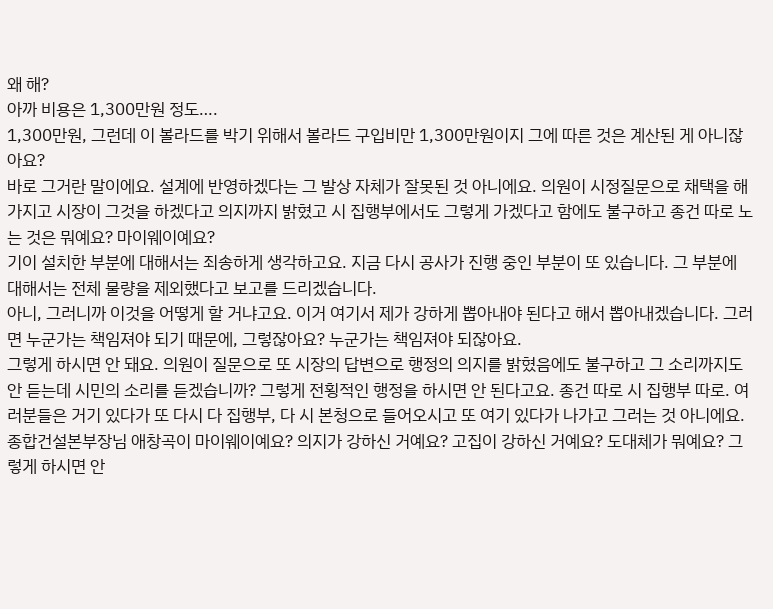왜 해?
아까 비용은 1,300만원 정도….
1,300만원, 그런데 이 볼라드를 박기 위해서 볼라드 구입비만 1,300만원이지 그에 따른 것은 계산된 게 아니잖아요?
바로 그거란 말이에요. 설계에 반영하겠다는 그 발상 자체가 잘못된 것 아니에요. 의원이 시정질문으로 채택을 해 가지고 시장이 그것을 하겠다고 의지까지 밝혔고 시 집행부에서도 그렇게 가겠다고 함에도 불구하고 종건 따로 노는 것은 뭐예요? 마이웨이예요?
기이 설치한 부분에 대해서는 죄송하게 생각하고요. 지금 다시 공사가 진행 중인 부분이 또 있습니다. 그 부분에 대해서는 전체 물량을 제외했다고 보고를 드리겠습니다.
아니, 그러니까 이것을 어떻게 할 거냐고요. 이거 여기서 제가 강하게 뽑아내야 된다고 해서 뽑아내겠습니다. 그러면 누군가는 책임져야 되기 때문에, 그렇잖아요? 누군가는 책임져야 되잖아요.
그렇게 하시면 안 돼요. 의원이 질문으로 또 시장의 답변으로 행정의 의지를 밝혔음에도 불구하고 그 소리까지도 안 듣는데 시민의 소리를 듣겠습니까? 그렇게 전횡적인 행정을 하시면 안 된다고요. 종건 따로 시 집행부 따로. 여러분들은 거기 있다가 또 다시 다 집행부, 다 시 본청으로 들어오시고 또 여기 있다가 나가고 그러는 것 아니에요.
종합건설본부장님 애창곡이 마이웨이예요? 의지가 강하신 거예요? 고집이 강하신 거예요? 도대체가 뭐예요? 그렇게 하시면 안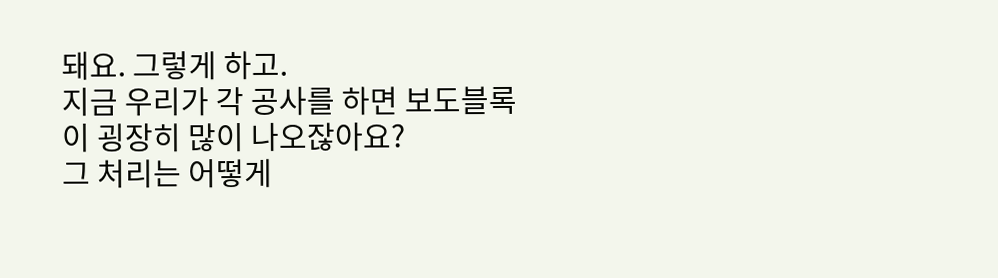돼요. 그렇게 하고.
지금 우리가 각 공사를 하면 보도블록이 굉장히 많이 나오잖아요?
그 처리는 어떻게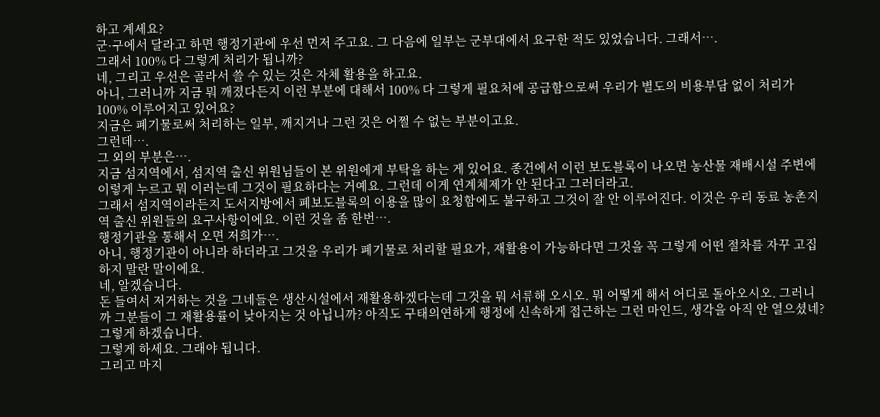하고 계세요?
군·구에서 달라고 하면 행정기관에 우선 먼저 주고요. 그 다음에 일부는 군부대에서 요구한 적도 있었습니다. 그래서….
그래서 100% 다 그렇게 처리가 됩니까?
네, 그리고 우선은 골라서 쓸 수 있는 것은 자체 활용을 하고요.
아니, 그러니까 지금 뭐 깨졌다든지 이런 부분에 대해서 100% 다 그렇게 필요처에 공급함으로써 우리가 별도의 비용부담 없이 처리가 100% 이루어지고 있어요?
지금은 폐기물로써 처리하는 일부, 깨지거나 그런 것은 어쩔 수 없는 부분이고요.
그런데….
그 외의 부분은….
지금 섬지역에서, 섬지역 출신 위원님들이 본 위원에게 부탁을 하는 게 있어요. 종건에서 이런 보도블록이 나오면 농산물 재배시설 주변에 이렇게 누르고 뭐 이러는데 그것이 필요하다는 거예요. 그런데 이게 연계체제가 안 된다고 그러더라고.
그래서 섬지역이라든지 도서지방에서 폐보도블록의 이용을 많이 요청함에도 불구하고 그것이 잘 안 이루어진다. 이것은 우리 동료 농촌지역 출신 위원들의 요구사항이에요. 이런 것을 좀 한번….
행정기관을 통해서 오면 저희가….
아니, 행정기관이 아니라 하더라고 그것을 우리가 폐기물로 처리할 필요가, 재활용이 가능하다면 그것을 꼭 그렇게 어떤 절차를 자꾸 고집하지 말란 말이에요.
네, 알겠습니다.
돈 들여서 저거하는 것을 그네들은 생산시설에서 재활용하겠다는데 그것을 뭐 서류해 오시오. 뭐 어떻게 해서 어디로 돌아오시오. 그러니까 그분들이 그 재활용률이 낮아지는 것 아닙니까? 아직도 구태의연하게 행정에 신속하게 접근하는 그런 마인드, 생각을 아직 안 열으셨네?
그렇게 하겠습니다.
그렇게 하세요. 그래야 됩니다.
그리고 마지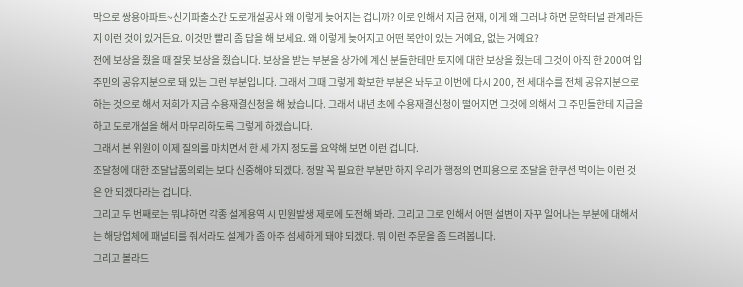막으로 쌍용아파트~신기파출소간 도로개설공사 왜 이렇게 늦어지는 겁니까? 이로 인해서 지금 현재, 이게 왜 그러냐 하면 문학터널 관계라든지 이런 것이 있거든요. 이것만 빨리 좀 답을 해 보세요. 왜 이렇게 늦어지고 어떤 복안이 있는 거예요, 없는 거예요?
전에 보상을 줬을 때 잘못 보상을 줬습니다. 보상을 받는 부분을 상가에 계신 분들한테만 토지에 대한 보상을 줬는데 그것이 아직 한 200여 입주민의 공유지분으로 돼 있는 그런 부분입니다. 그래서 그때 그렇게 확보한 부분은 놔두고 이번에 다시 200, 전 세대수를 전체 공유지분으로 하는 것으로 해서 저희가 지금 수용재결신청을 해 놨습니다. 그래서 내년 초에 수용재결신청이 떨어지면 그것에 의해서 그 주민들한테 지급을 하고 도로개설을 해서 마무리하도록 그렇게 하겠습니다.
그래서 본 위원이 이제 질의를 마치면서 한 세 가지 정도를 요약해 보면 이런 겁니다.
조달청에 대한 조달납품의뢰는 보다 신중해야 되겠다. 정말 꼭 필요한 부분만 하지 우리가 행정의 면피용으로 조달을 한쿠션 먹이는 이런 것은 안 되겠다라는 겁니다.
그리고 두 번째로는 뭐냐하면 각종 설계용역 시 민원발생 제로에 도전해 봐라. 그리고 그로 인해서 어떤 설변이 자꾸 일어나는 부분에 대해서는 해당업체에 패널티를 줘서라도 설계가 좀 아주 섬세하게 돼야 되겠다. 뭐 이런 주문을 좀 드려봅니다.
그리고 볼라드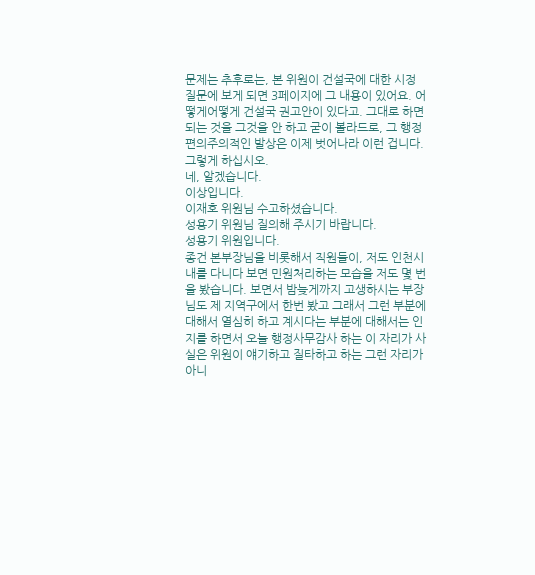문제는 추후로는, 본 위원이 건설국에 대한 시정질문에 보게 되면 3페이지에 그 내용이 있어요. 어떻게어떻게 건설국 권고안이 있다고. 그대로 하면 되는 것을 그것을 안 하고 굳이 볼라드로, 그 행정편의주의적인 발상은 이제 벗어나라 이런 겁니다. 그렇게 하십시오.
네, 알겠습니다.
이상입니다.
이재호 위원님 수고하셨습니다.
성용기 위원님 질의해 주시기 바랍니다.
성용기 위원입니다.
종건 본부장님을 비롯해서 직원들이, 저도 인천시내를 다니다 보면 민원처리하는 모습을 저도 몇 번을 봤습니다. 보면서 밤늦게까지 고생하시는 부장님도 제 지역구에서 한번 봤고 그래서 그런 부분에 대해서 열심히 하고 계시다는 부분에 대해서는 인지를 하면서 오늘 행정사무감사 하는 이 자리가 사실은 위원이 얘기하고 질타하고 하는 그런 자리가 아니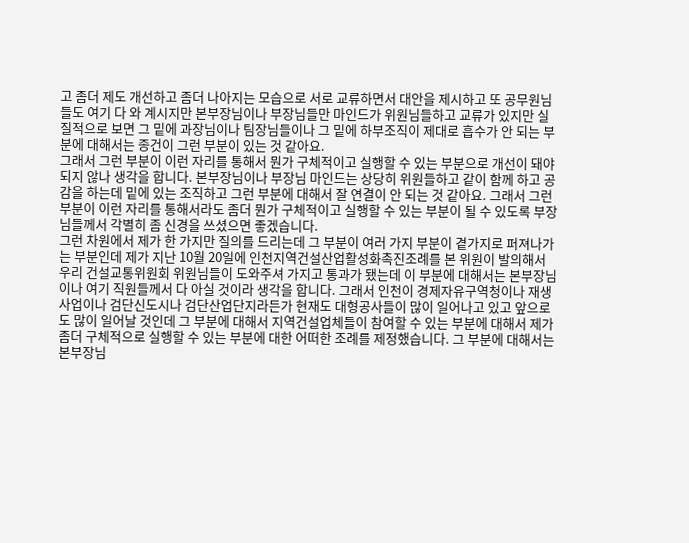고 좀더 제도 개선하고 좀더 나아지는 모습으로 서로 교류하면서 대안을 제시하고 또 공무원님들도 여기 다 와 계시지만 본부장님이나 부장님들만 마인드가 위원님들하고 교류가 있지만 실질적으로 보면 그 밑에 과장님이나 팀장님들이나 그 밑에 하부조직이 제대로 흡수가 안 되는 부분에 대해서는 종건이 그런 부분이 있는 것 같아요.
그래서 그런 부분이 이런 자리를 통해서 뭔가 구체적이고 실행할 수 있는 부분으로 개선이 돼야 되지 않나 생각을 합니다. 본부장님이나 부장님 마인드는 상당히 위원들하고 같이 함께 하고 공감을 하는데 밑에 있는 조직하고 그런 부분에 대해서 잘 연결이 안 되는 것 같아요. 그래서 그런 부분이 이런 자리를 통해서라도 좀더 뭔가 구체적이고 실행할 수 있는 부분이 될 수 있도록 부장님들께서 각별히 좀 신경을 쓰셨으면 좋겠습니다.
그런 차원에서 제가 한 가지만 질의를 드리는데 그 부분이 여러 가지 부분이 곁가지로 퍼져나가는 부분인데 제가 지난 10월 20일에 인천지역건설산업활성화촉진조례를 본 위원이 발의해서 우리 건설교통위원회 위원님들이 도와주셔 가지고 통과가 됐는데 이 부분에 대해서는 본부장님이나 여기 직원들께서 다 아실 것이라 생각을 합니다. 그래서 인천이 경제자유구역청이나 재생사업이나 검단신도시나 검단산업단지라든가 현재도 대형공사들이 많이 일어나고 있고 앞으로도 많이 일어날 것인데 그 부분에 대해서 지역건설업체들이 참여할 수 있는 부분에 대해서 제가 좀더 구체적으로 실행할 수 있는 부분에 대한 어떠한 조례를 제정했습니다. 그 부분에 대해서는 본부장님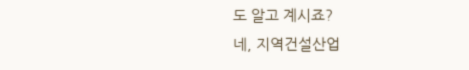도 알고 계시죠?
네, 지역건설산업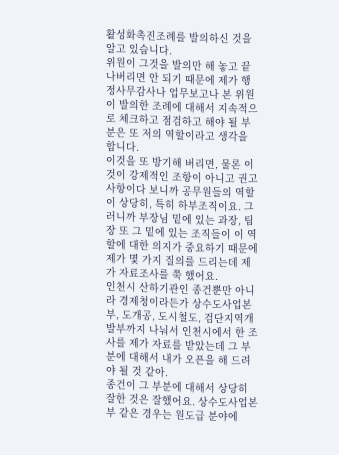활성화촉진조례를 발의하신 것을 알고 있습니다.
위원이 그것을 발의만 해 놓고 끝나버리면 안 되기 때문에 제가 행정사무감사나 업무보고나 본 위원이 발의한 조례에 대해서 지속적으로 체크하고 점검하고 해야 될 부분은 또 저의 역할이라고 생각을 합니다.
이것을 또 방기해 버리면, 물론 이것이 강제적인 조항이 아니고 권고사항이다 보니까 공무원들의 역할이 상당히, 특히 하부조직이요. 그러니까 부장님 밑에 있는 과장, 팀장 또 그 밑에 있는 조직들이 이 역할에 대한 의지가 중요하기 때문에 제가 몇 가지 질의를 드리는데 제가 자료조사를 쭉 했어요.
인천시 산하기관인 종건뿐만 아니라 경제청이라든가 상수도사업본부, 도개공, 도시철도, 검단지역개발부까지 나눠서 인천시에서 한 조사를 제가 자료를 받았는데 그 부분에 대해서 내가 오픈을 해 드려야 될 것 같아.
종건이 그 부분에 대해서 상당히 잘한 것은 잘했어요. 상수도사업본부 같은 경우는 원도급 분야에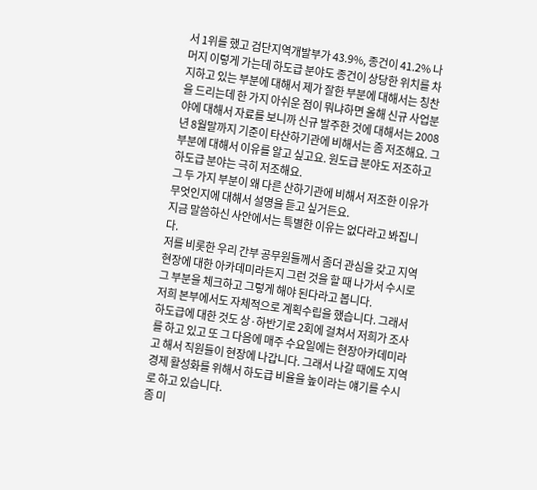서 1위를 했고 검단지역개발부가 43.9%, 종건이 41.2% 나머지 이렇게 가는데 하도급 분야도 종건이 상당한 위치를 차지하고 있는 부분에 대해서 제가 잘한 부분에 대해서는 칭찬을 드리는데 한 가지 아쉬운 점이 뭐냐하면 올해 신규 사업분야에 대해서 자료를 보니까 신규 발주한 것에 대해서는 2008년 8월말까지 기준이 타산하기관에 비해서는 좀 저조해요. 그 부분에 대해서 이유를 알고 싶고요. 원도급 분야도 저조하고 하도급 분야는 극히 저조해요.
그 두 가지 부분이 왜 다른 산하기관에 비해서 저조한 이유가 무엇인지에 대해서 설명을 듣고 싶거든요.
지금 말씀하신 사안에서는 특별한 이유는 없다라고 봐집니다.
저를 비롯한 우리 간부 공무원들께서 좀더 관심을 갖고 지역현장에 대한 아카데미라든지 그런 것을 할 때 나가서 수시로 그 부분을 체크하고 그렇게 해야 된다라고 봅니다.
저희 본부에서도 자체적으로 계획수립을 했습니다. 그래서 하도급에 대한 것도 상·하반기로 2회에 걸쳐서 저희가 조사를 하고 있고 또 그 다음에 매주 수요일에는 현장아카데미라고 해서 직원들이 현장에 나갑니다. 그래서 나갈 때에도 지역경제 활성화를 위해서 하도급 비율을 높이라는 얘기를 수시로 하고 있습니다.
좀 미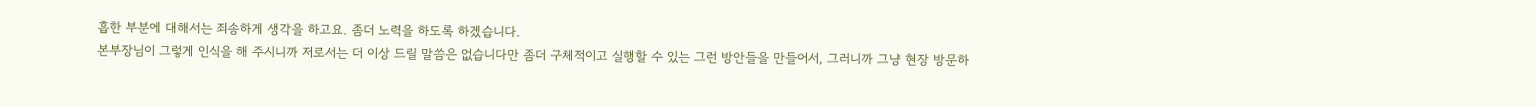흡한 부분에 대해서는 죄송하게 생각을 하고요. 좀더 노력을 하도록 하겠습니다.
본부장님이 그렇게 인식을 해 주시니까 저로서는 더 이상 드릴 말씀은 없습니다만 좀더 구체적이고 실행할 수 있는 그런 방안들을 만들어서, 그러니까 그냥 현장 방문하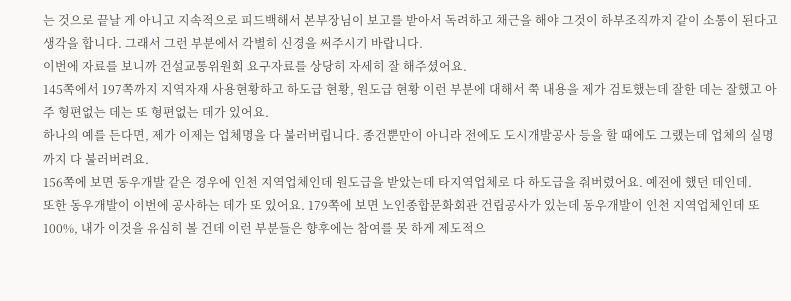는 것으로 끝날 게 아니고 지속적으로 피드백해서 본부장님이 보고를 받아서 독려하고 채근을 해야 그것이 하부조직까지 같이 소통이 된다고 생각을 합니다. 그래서 그런 부분에서 각별히 신경을 써주시기 바랍니다.
이번에 자료를 보니까 건설교통위원회 요구자료를 상당히 자세히 잘 해주셨어요.
145쪽에서 197쪽까지 지역자재 사용현황하고 하도급 현황, 원도급 현황 이런 부분에 대해서 쭉 내용을 제가 검토했는데 잘한 데는 잘했고 아주 형편없는 데는 또 형편없는 데가 있어요.
하나의 예를 든다면, 제가 이제는 업체명을 다 불러버립니다. 종건뿐만이 아니라 전에도 도시개발공사 등을 할 때에도 그랬는데 업체의 실명까지 다 불러버려요.
156쪽에 보면 동우개발 같은 경우에 인천 지역업체인데 원도급을 받았는데 타지역업체로 다 하도급을 줘버렸어요. 예전에 했던 데인데.
또한 동우개발이 이번에 공사하는 데가 또 있어요. 179쪽에 보면 노인종합문화회관 건립공사가 있는데 동우개발이 인천 지역업체인데 또 100%, 내가 이것을 유심히 볼 건데 이런 부분들은 향후에는 참여를 못 하게 제도적으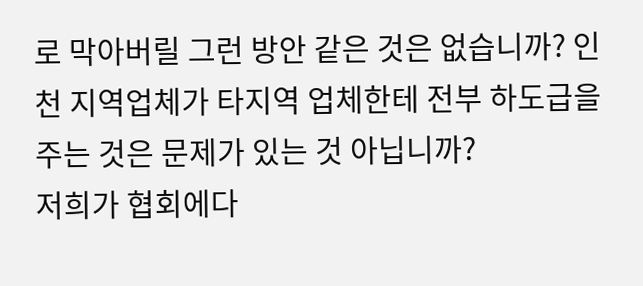로 막아버릴 그런 방안 같은 것은 없습니까? 인천 지역업체가 타지역 업체한테 전부 하도급을 주는 것은 문제가 있는 것 아닙니까?
저희가 협회에다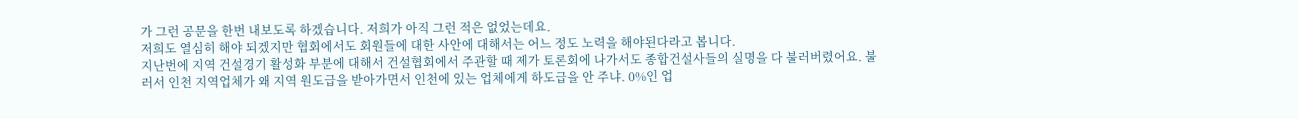가 그런 공문을 한번 내보도록 하겠습니다. 저희가 아직 그런 적은 없었는데요.
저희도 열심히 해야 되겠지만 협회에서도 회원들에 대한 사안에 대해서는 어느 정도 노력을 해야된다라고 봅니다.
지난번에 지역 건설경기 활성화 부분에 대해서 건설협회에서 주관할 때 제가 토론회에 나가서도 종합건설사들의 실명을 다 불러버렸어요. 불러서 인천 지역업체가 왜 지역 원도급을 받아가면서 인천에 있는 업체에게 하도급을 안 주냐. 0%인 업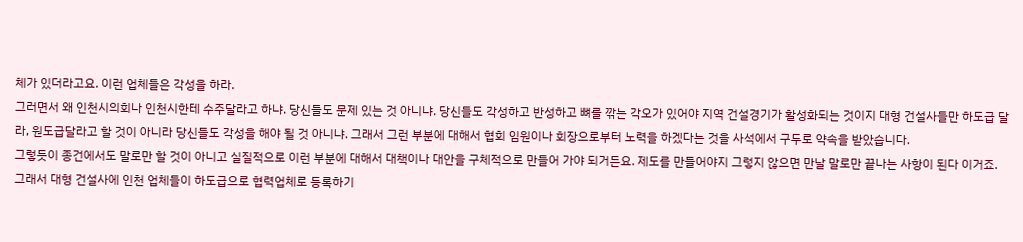체가 있더라고요. 이런 업체들은 각성을 하라.
그러면서 왜 인천시의회나 인천시한테 수주달라고 하냐. 당신들도 문제 있는 것 아니냐. 당신들도 각성하고 반성하고 뼈를 깎는 각오가 있어야 지역 건설경기가 활성화되는 것이지 대형 건설사들만 하도급 달라, 원도급달라고 할 것이 아니라 당신들도 각성을 해야 될 것 아니냐. 그래서 그런 부분에 대해서 협회 임원이나 회장으로부터 노력을 하겠다는 것을 사석에서 구두로 약속을 받았습니다.
그렇듯이 종건에서도 말로만 할 것이 아니고 실질적으로 이런 부분에 대해서 대책이나 대안을 구체적으로 만들어 가야 되거든요. 제도를 만들어야지 그렇지 않으면 만날 말로만 끝나는 사항이 된다 이거죠.
그래서 대형 건설사에 인천 업체들이 하도급으로 협력업체로 등록하기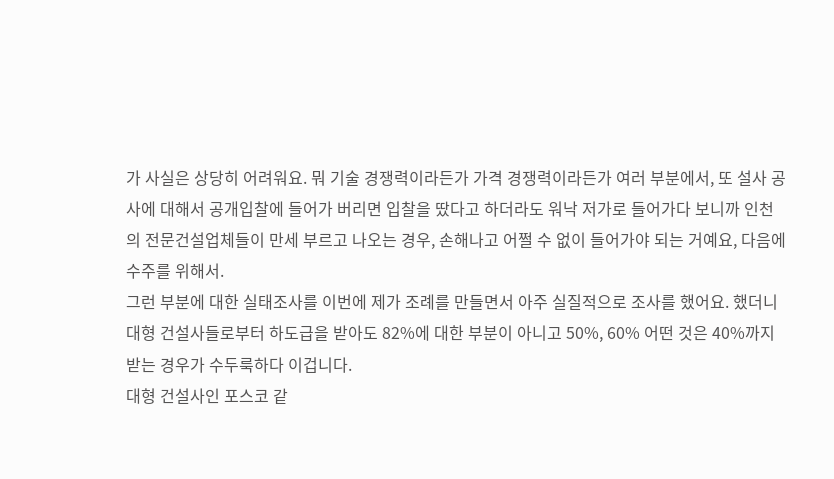가 사실은 상당히 어려워요. 뭐 기술 경쟁력이라든가 가격 경쟁력이라든가 여러 부분에서, 또 설사 공사에 대해서 공개입찰에 들어가 버리면 입찰을 땄다고 하더라도 워낙 저가로 들어가다 보니까 인천의 전문건설업체들이 만세 부르고 나오는 경우, 손해나고 어쩔 수 없이 들어가야 되는 거예요, 다음에 수주를 위해서.
그런 부분에 대한 실태조사를 이번에 제가 조례를 만들면서 아주 실질적으로 조사를 했어요. 했더니 대형 건설사들로부터 하도급을 받아도 82%에 대한 부분이 아니고 50%, 60% 어떤 것은 40%까지 받는 경우가 수두룩하다 이겁니다.
대형 건설사인 포스코 같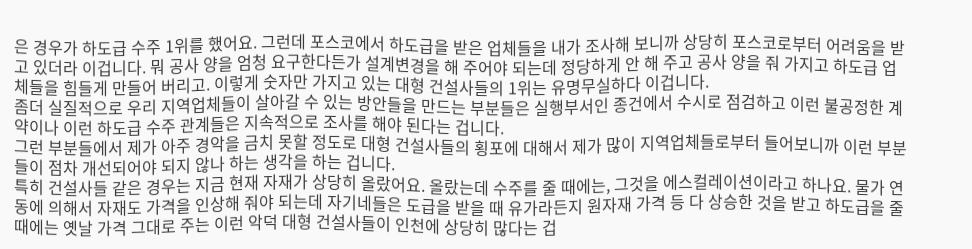은 경우가 하도급 수주 1위를 했어요. 그런데 포스코에서 하도급을 받은 업체들을 내가 조사해 보니까 상당히 포스코로부터 어려움을 받고 있더라 이겁니다. 뭐 공사 양을 엄청 요구한다든가 설계변경을 해 주어야 되는데 정당하게 안 해 주고 공사 양을 줘 가지고 하도급 업체들을 힘들게 만들어 버리고. 이렇게 숫자만 가지고 있는 대형 건설사들의 1위는 유명무실하다 이겁니다.
좀더 실질적으로 우리 지역업체들이 살아갈 수 있는 방안들을 만드는 부분들은 실행부서인 종건에서 수시로 점검하고 이런 불공정한 계약이나 이런 하도급 수주 관계들은 지속적으로 조사를 해야 된다는 겁니다.
그런 부분들에서 제가 아주 경악을 금치 못할 정도로 대형 건설사들의 횡포에 대해서 제가 많이 지역업체들로부터 들어보니까 이런 부분들이 점차 개선되어야 되지 않나 하는 생각을 하는 겁니다.
특히 건설사들 같은 경우는 지금 현재 자재가 상당히 올랐어요. 올랐는데 수주를 줄 때에는, 그것을 에스컬레이션이라고 하나요. 물가 연동에 의해서 자재도 가격을 인상해 줘야 되는데 자기네들은 도급을 받을 때 유가라든지 원자재 가격 등 다 상승한 것을 받고 하도급을 줄 때에는 옛날 가격 그대로 주는 이런 악덕 대형 건설사들이 인천에 상당히 많다는 겁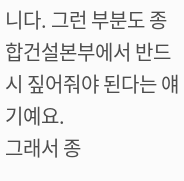니다. 그런 부분도 종합건설본부에서 반드시 짚어줘야 된다는 얘기예요.
그래서 종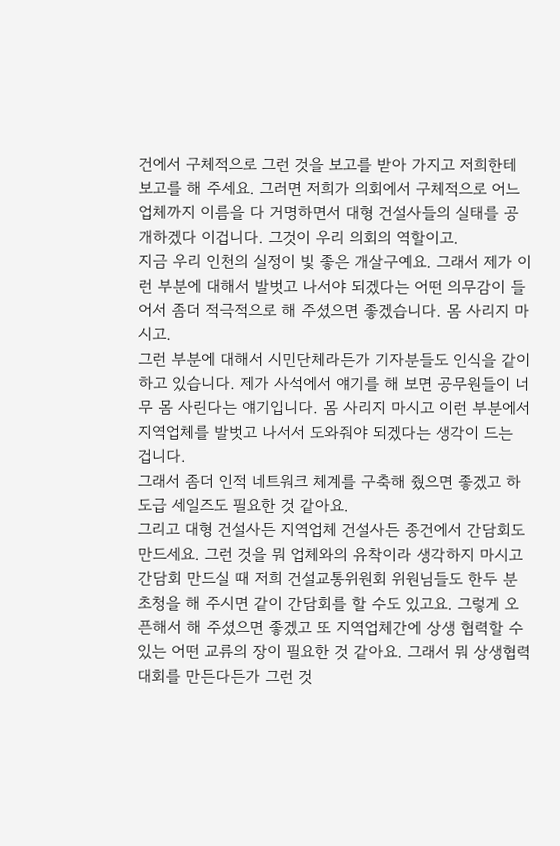건에서 구체적으로 그런 것을 보고를 받아 가지고 저희한테 보고를 해 주세요. 그러면 저희가 의회에서 구체적으로 어느 업체까지 이름을 다 거명하면서 대형 건설사들의 실태를 공개하겠다 이겁니다. 그것이 우리 의회의 역할이고.
지금 우리 인천의 실정이 빛 좋은 개살구예요. 그래서 제가 이런 부분에 대해서 발벗고 나서야 되겠다는 어떤 의무감이 들어서 좀더 적극적으로 해 주셨으면 좋겠습니다. 몸 사리지 마시고.
그런 부분에 대해서 시민단체라든가 기자분들도 인식을 같이 하고 있습니다. 제가 사석에서 얘기를 해 보면 공무원들이 너무 몸 사린다는 얘기입니다. 몸 사리지 마시고 이런 부분에서 지역업체를 발벗고 나서서 도와줘야 되겠다는 생각이 드는 겁니다.
그래서 좀더 인적 네트워크 체계를 구축해 줬으면 좋겠고 하도급 세일즈도 필요한 것 같아요.
그리고 대형 건설사든 지역업체 건설사든 종건에서 간담회도 만드세요. 그런 것을 뭐 업체와의 유착이라 생각하지 마시고 간담회 만드실 때 저희 건설교통위원회 위원님들도 한두 분 초청을 해 주시면 같이 간담회를 할 수도 있고요. 그렇게 오픈해서 해 주셨으면 좋겠고 또 지역업체간에 상생 협력할 수 있는 어떤 교류의 장이 필요한 것 같아요. 그래서 뭐 상생협력대회를 만든다든가 그런 것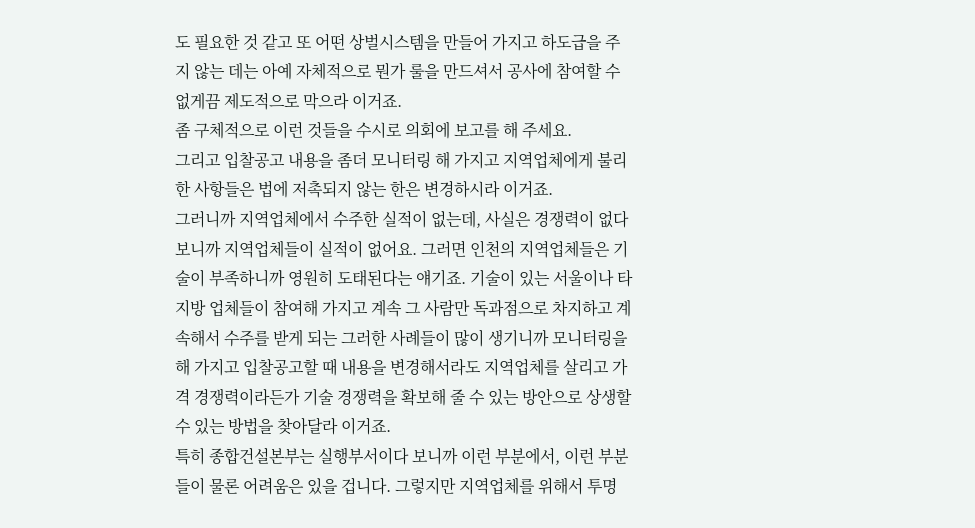도 필요한 것 같고 또 어떤 상벌시스템을 만들어 가지고 하도급을 주지 않는 데는 아예 자체적으로 뭔가 룰을 만드셔서 공사에 참여할 수 없게끔 제도적으로 막으라 이거죠.
좀 구체적으로 이런 것들을 수시로 의회에 보고를 해 주세요.
그리고 입찰공고 내용을 좀더 모니터링 해 가지고 지역업체에게 불리한 사항들은 법에 저촉되지 않는 한은 변경하시라 이거죠.
그러니까 지역업체에서 수주한 실적이 없는데, 사실은 경쟁력이 없다 보니까 지역업체들이 실적이 없어요. 그러면 인천의 지역업체들은 기술이 부족하니까 영원히 도태된다는 얘기죠. 기술이 있는 서울이나 타지방 업체들이 참여해 가지고 계속 그 사람만 독과점으로 차지하고 계속해서 수주를 받게 되는 그러한 사례들이 많이 생기니까 모니터링을 해 가지고 입찰공고할 때 내용을 변경해서라도 지역업체를 살리고 가격 경쟁력이라든가 기술 경쟁력을 확보해 줄 수 있는 방안으로 상생할 수 있는 방법을 찾아달라 이거죠.
특히 종합건설본부는 실행부서이다 보니까 이런 부분에서, 이런 부분들이 물론 어려움은 있을 겁니다. 그렇지만 지역업체를 위해서 투명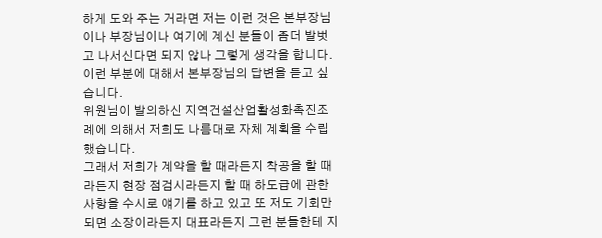하게 도와 주는 거라면 저는 이런 것은 본부장님이나 부장님이나 여기에 계신 분들이 좀더 발벗고 나서신다면 되지 않나 그렇게 생각을 합니다. 이런 부분에 대해서 본부장님의 답변을 듣고 싶습니다.
위원님이 발의하신 지역건설산업활성화촉진조례에 의해서 저희도 나름대로 자체 계획을 수립했습니다.
그래서 저희가 계약을 할 때라든지 착공을 할 때라든지 현장 점검시라든지 할 때 하도급에 관한 사항을 수시로 얘기를 하고 있고 또 저도 기회만 되면 소장이라든지 대표라든지 그런 분들한테 지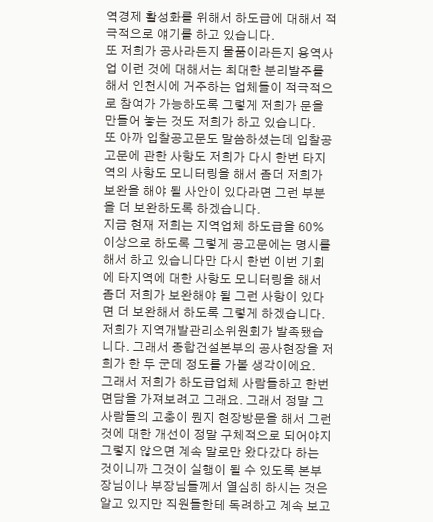역경제 활성화를 위해서 하도급에 대해서 적극적으로 얘기를 하고 있습니다.
또 저희가 공사라든지 물품이라든지 용역사업 이런 것에 대해서는 최대한 분리발주를 해서 인천시에 거주하는 업체들이 적극적으로 참여가 가능하도록 그렇게 저희가 문을 만들어 놓는 것도 저희가 하고 있습니다.
또 아까 입찰공고문도 말씀하셨는데 입찰공고문에 관한 사항도 저희가 다시 한번 타지역의 사항도 모니터링을 해서 좀더 저희가 보완을 해야 될 사안이 있다라면 그런 부분을 더 보완하도록 하겠습니다.
지금 현재 저희는 지역업체 하도급을 60% 이상으로 하도록 그렇게 공고문에는 명시를 해서 하고 있습니다만 다시 한번 이번 기회에 타지역에 대한 사항도 모니터링을 해서 좀더 저희가 보완해야 될 그런 사항이 있다면 더 보완해서 하도록 그렇게 하겠습니다.
저희가 지역개발관리소위원회가 발족됐습니다. 그래서 종합건설본부의 공사현장을 저희가 한 두 군데 정도를 가볼 생각이에요.
그래서 저희가 하도급업체 사람들하고 한번 면담을 가져보려고 그래요. 그래서 정말 그 사람들의 고충이 뭔지 현장방문을 해서 그런 것에 대한 개선이 정말 구체적으로 되어야지 그렇지 않으면 계속 말로만 왔다갔다 하는 것이니까 그것이 실행이 될 수 있도록 본부장님이나 부장님들께서 열심히 하시는 것은 알고 있지만 직원들한테 독려하고 계속 보고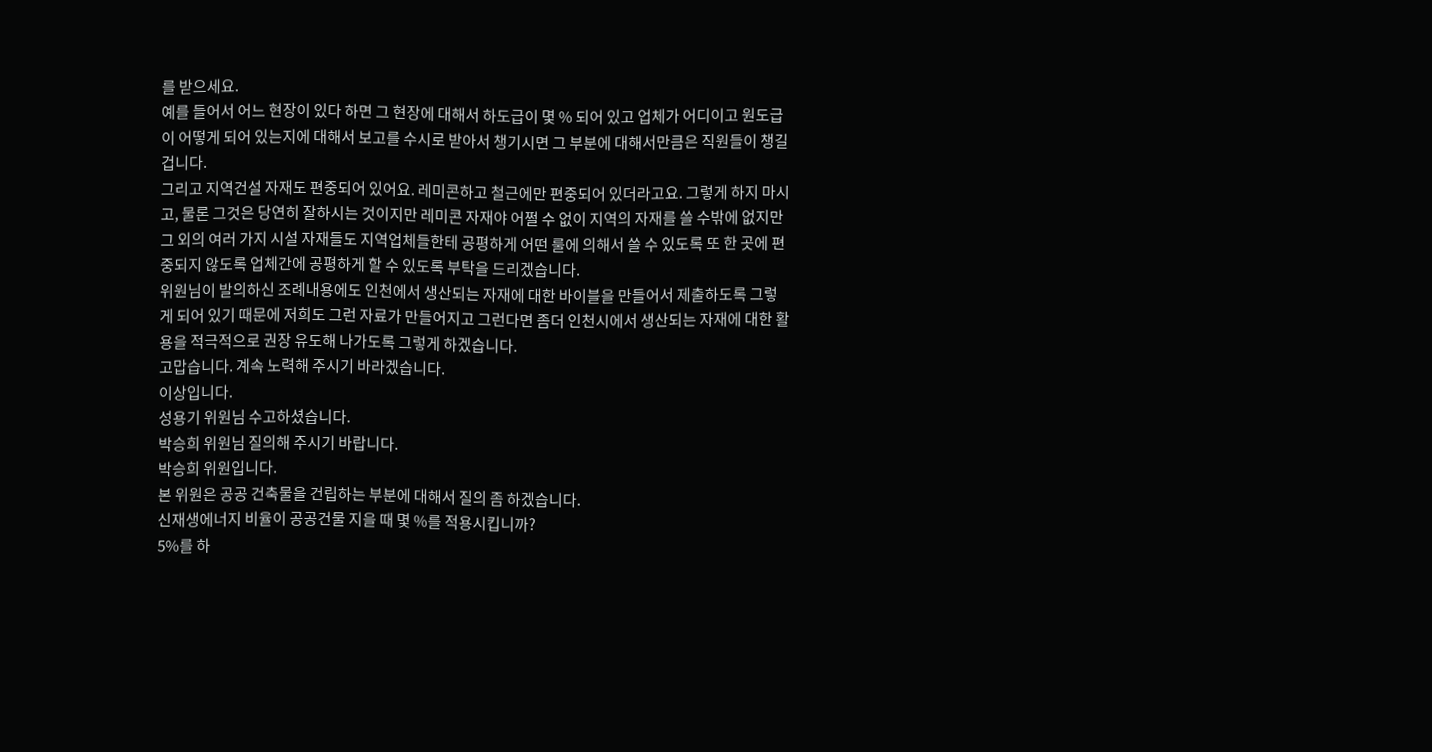를 받으세요.
예를 들어서 어느 현장이 있다 하면 그 현장에 대해서 하도급이 몇 % 되어 있고 업체가 어디이고 원도급이 어떻게 되어 있는지에 대해서 보고를 수시로 받아서 챙기시면 그 부분에 대해서만큼은 직원들이 챙길 겁니다.
그리고 지역건설 자재도 편중되어 있어요. 레미콘하고 철근에만 편중되어 있더라고요. 그렇게 하지 마시고, 물론 그것은 당연히 잘하시는 것이지만 레미콘 자재야 어쩔 수 없이 지역의 자재를 쓸 수밖에 없지만 그 외의 여러 가지 시설 자재들도 지역업체들한테 공평하게 어떤 룰에 의해서 쓸 수 있도록 또 한 곳에 편중되지 않도록 업체간에 공평하게 할 수 있도록 부탁을 드리겠습니다.
위원님이 발의하신 조례내용에도 인천에서 생산되는 자재에 대한 바이블을 만들어서 제출하도록 그렇게 되어 있기 때문에 저희도 그런 자료가 만들어지고 그런다면 좀더 인천시에서 생산되는 자재에 대한 활용을 적극적으로 권장 유도해 나가도록 그렇게 하겠습니다.
고맙습니다. 계속 노력해 주시기 바라겠습니다.
이상입니다.
성용기 위원님 수고하셨습니다.
박승희 위원님 질의해 주시기 바랍니다.
박승희 위원입니다.
본 위원은 공공 건축물을 건립하는 부분에 대해서 질의 좀 하겠습니다.
신재생에너지 비율이 공공건물 지을 때 몇 %를 적용시킵니까?
5%를 하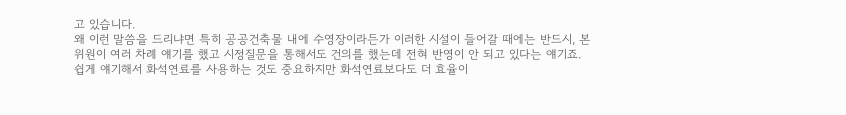고 있습니다.
왜 이런 말씀을 드리냐면 특히 공공건축물 내에 수영장이라든가 이러한 시설이 들어갈 때에는 반드시, 본 위원이 여러 차례 얘기를 했고 시정질문을 통해서도 건의를 했는데 전혀 반영이 안 되고 있다는 얘기죠.
쉽게 얘기해서 화석연료를 사용하는 것도 중요하지만 화석연료보다도 더 효율이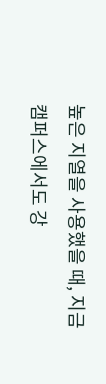높은 지열을 사용했을 때, 지금 캠퍼스에서도 강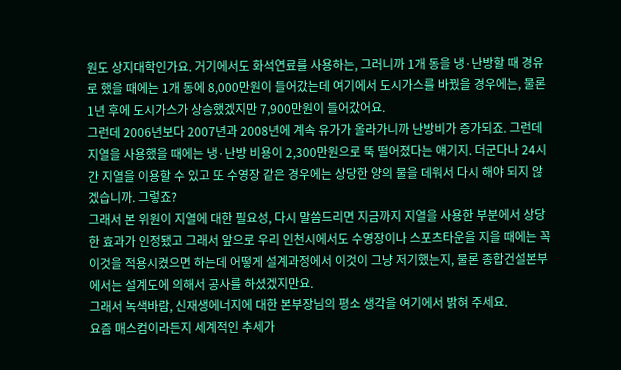원도 상지대학인가요. 거기에서도 화석연료를 사용하는, 그러니까 1개 동을 냉·난방할 때 경유로 했을 때에는 1개 동에 8,000만원이 들어갔는데 여기에서 도시가스를 바꿨을 경우에는, 물론 1년 후에 도시가스가 상승했겠지만 7,900만원이 들어갔어요.
그런데 2006년보다 2007년과 2008년에 계속 유가가 올라가니까 난방비가 증가되죠. 그런데 지열을 사용했을 때에는 냉·난방 비용이 2,300만원으로 뚝 떨어졌다는 얘기지. 더군다나 24시간 지열을 이용할 수 있고 또 수영장 같은 경우에는 상당한 양의 물을 데워서 다시 해야 되지 않겠습니까. 그렇죠?
그래서 본 위원이 지열에 대한 필요성, 다시 말씀드리면 지금까지 지열을 사용한 부분에서 상당한 효과가 인정됐고 그래서 앞으로 우리 인천시에서도 수영장이나 스포츠타운을 지을 때에는 꼭 이것을 적용시켰으면 하는데 어떻게 설계과정에서 이것이 그냥 저기했는지, 물론 종합건설본부에서는 설계도에 의해서 공사를 하셨겠지만요.
그래서 녹색바람, 신재생에너지에 대한 본부장님의 평소 생각을 여기에서 밝혀 주세요.
요즘 매스컴이라든지 세계적인 추세가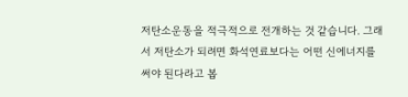저탄소운동을 적극적으로 전개하는 것 같습니다. 그래서 저탄소가 되려면 화석연료보다는 어떤 신에너지를 써야 된다라고 봅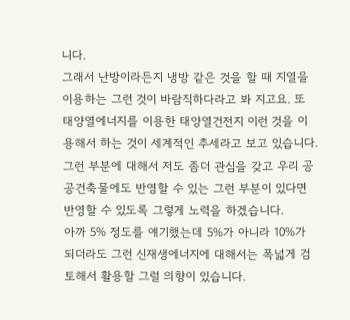니다.
그래서 난방이라든지 냉방 같은 것을 할 때 지열을 이용하는 그런 것이 바람직하다라고 봐 지고요. 또 태양열에너지를 이용한 태양열건전지 이런 것을 이용해서 하는 것이 세계적인 추세라고 보고 있습니다.
그런 부분에 대해서 저도 좀더 관심을 갖고 우리 공공건축물에도 반영할 수 있는 그런 부분이 있다면 반영할 수 있도록 그렇게 노력을 하겠습니다.
아까 5% 정도를 얘기했는데 5%가 아니라 10%가 되더라도 그런 신재생에너지에 대해서는 폭넓게 검토해서 활용할 그럴 의향이 있습니다.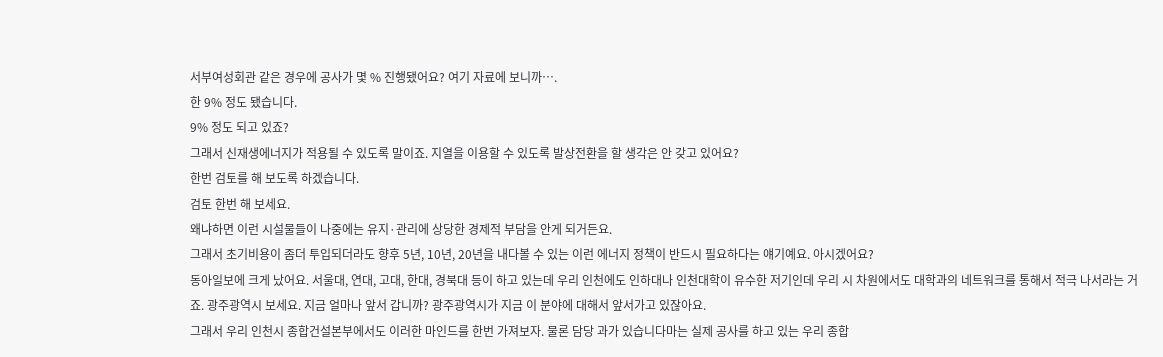서부여성회관 같은 경우에 공사가 몇 % 진행됐어요? 여기 자료에 보니까….
한 9% 정도 됐습니다.
9% 정도 되고 있죠?
그래서 신재생에너지가 적용될 수 있도록 말이죠. 지열을 이용할 수 있도록 발상전환을 할 생각은 안 갖고 있어요?
한번 검토를 해 보도록 하겠습니다.
검토 한번 해 보세요.
왜냐하면 이런 시설물들이 나중에는 유지·관리에 상당한 경제적 부담을 안게 되거든요.
그래서 초기비용이 좀더 투입되더라도 향후 5년, 10년, 20년을 내다볼 수 있는 이런 에너지 정책이 반드시 필요하다는 얘기예요. 아시겠어요?
동아일보에 크게 났어요. 서울대, 연대, 고대, 한대, 경북대 등이 하고 있는데 우리 인천에도 인하대나 인천대학이 유수한 저기인데 우리 시 차원에서도 대학과의 네트워크를 통해서 적극 나서라는 거죠. 광주광역시 보세요. 지금 얼마나 앞서 갑니까? 광주광역시가 지금 이 분야에 대해서 앞서가고 있잖아요.
그래서 우리 인천시 종합건설본부에서도 이러한 마인드를 한번 가져보자. 물론 담당 과가 있습니다마는 실제 공사를 하고 있는 우리 종합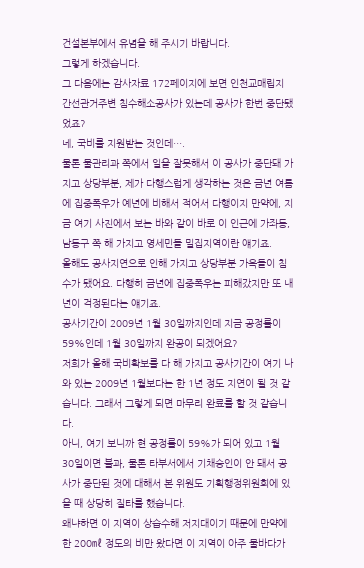건설본부에서 유념을 해 주시기 바랍니다.
그렇게 하겠습니다.
그 다음에는 감사자료 172페이지에 보면 인천교매립지 간선관거주변 침수해소공사가 있는데 공사가 한번 중단됐었죠?
네, 국비를 지원받는 것인데….
물론 물관리과 쪽에서 일을 잘못해서 이 공사가 중단돼 가지고 상당부분, 제가 다행스럽게 생각하는 것은 금년 여름에 집중폭우가 예년에 비해서 적어서 다행이지 만약에, 지금 여기 사진에서 보는 바와 같이 바로 이 인근에 가좌동, 남동구 쪽 해 가지고 영세민들 밀집지역이란 얘기죠.
올해도 공사지연으로 인해 가지고 상당부분 가옥들이 침수가 됐어요. 다행히 금년에 집중폭우는 피해갔지만 또 내년이 걱정된다는 얘기죠.
공사기간이 2009년 1월 30일까지인데 지금 공정률이 59%인데 1월 30일까지 완공이 되겠어요?
저희가 올해 국비확보를 다 해 가지고 공사기간이 여기 나와 있는 2009년 1월보다는 한 1년 정도 지연이 될 것 같습니다. 그래서 그렇게 되면 마무리 완료를 할 것 같습니다.
아니, 여기 보니까 현 공정률이 59%가 되어 있고 1월 30일이면 불과, 물론 타부서에서 기채승인이 안 돼서 공사가 중단된 것에 대해서 본 위원도 기획행정위원회에 있을 때 상당히 질타를 했습니다.
왜냐하면 이 지역이 상습수해 저지대이기 때문에 만약에 한 200㎖ 정도의 비만 왔다면 이 지역이 아주 물바다가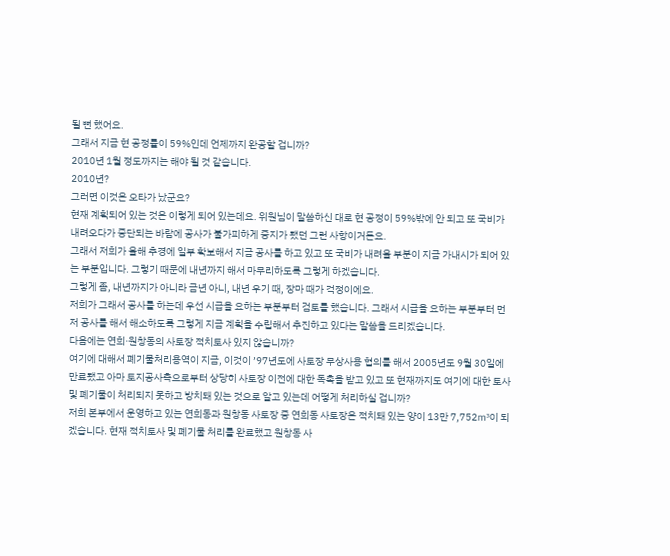될 뻔 했어요.
그래서 지금 현 공정률이 59%인데 언제까지 완공할 겁니까?
2010년 1월 정도까지는 해야 될 것 같습니다.
2010년?
그러면 이것은 오타가 났군요?
현재 계획되어 있는 것은 이렇게 되어 있는데요. 위원님이 말씀하신 대로 현 공정이 59%밖에 안 되고 또 국비가 내려오다가 중단되는 바람에 공사가 불가피하게 중지가 됐던 그런 사항이거든요.
그래서 저희가 올해 추경에 일부 확보해서 지금 공사를 하고 있고 또 국비가 내려올 부분이 지금 가내시가 되어 있는 부분입니다. 그렇기 때문에 내년까지 해서 마무리하도록 그렇게 하겠습니다.
그렇게 좀, 내년까지가 아니라 금년 아니, 내년 우기 때, 장마 때가 걱정이에요.
저희가 그래서 공사를 하는데 우선 시급을 요하는 부분부터 검토를 했습니다. 그래서 시급을 요하는 부분부터 먼저 공사를 해서 해소하도록 그렇게 지금 계획을 수립해서 추진하고 있다는 말씀을 드리겠습니다.
다음에는 연희·원창동의 사토장 적치토사 있지 않습니까?
여기에 대해서 폐기물처리용역이 지금, 이것이 ’97년도에 사토장 무상사용 협의를 해서 2005년도 9월 30일에 만료됐고 아마 토지공사측으로부터 상당히 사토장 이전에 대한 독촉을 받고 있고 또 현재까지도 여기에 대한 토사 및 폐기물이 처리되지 못하고 방치돼 있는 것으로 알고 있는데 어떻게 처리하실 겁니까?
저희 본부에서 운영하고 있는 연희동과 원창동 사토장 중 연희동 사토장은 적치돼 있는 양이 13만 7,752㎥이 되겠습니다. 현재 적치토사 및 폐기물 처리를 완료했고 원창동 사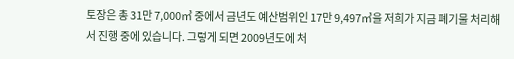토장은 총 31만 7,000㎥ 중에서 금년도 예산범위인 17만 9,497㎥을 저희가 지금 폐기물 처리해서 진행 중에 있습니다. 그렇게 되면 2009년도에 처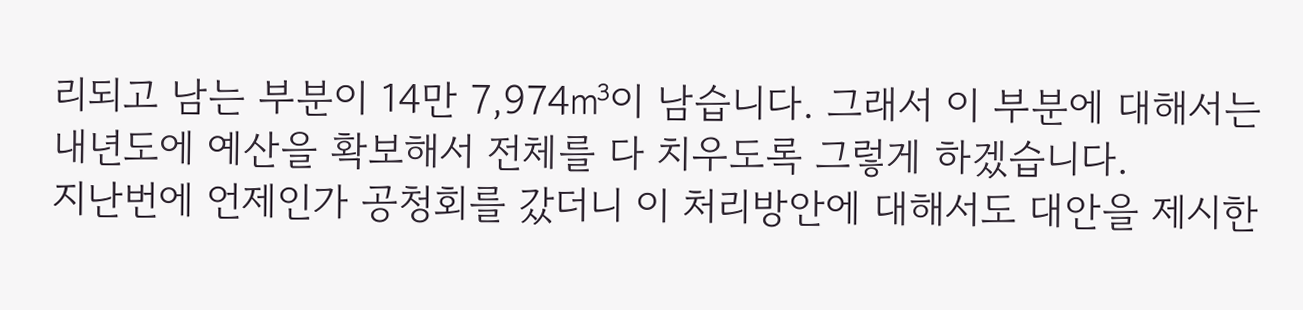리되고 남는 부분이 14만 7,974㎥이 남습니다. 그래서 이 부분에 대해서는 내년도에 예산을 확보해서 전체를 다 치우도록 그렇게 하겠습니다.
지난번에 언제인가 공청회를 갔더니 이 처리방안에 대해서도 대안을 제시한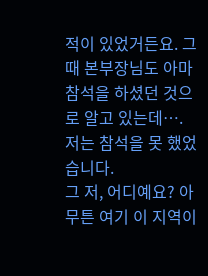적이 있었거든요. 그때 본부장님도 아마 참석을 하셨던 것으로 알고 있는데….
저는 참석을 못 했었습니다.
그 저, 어디예요? 아무튼 여기 이 지역이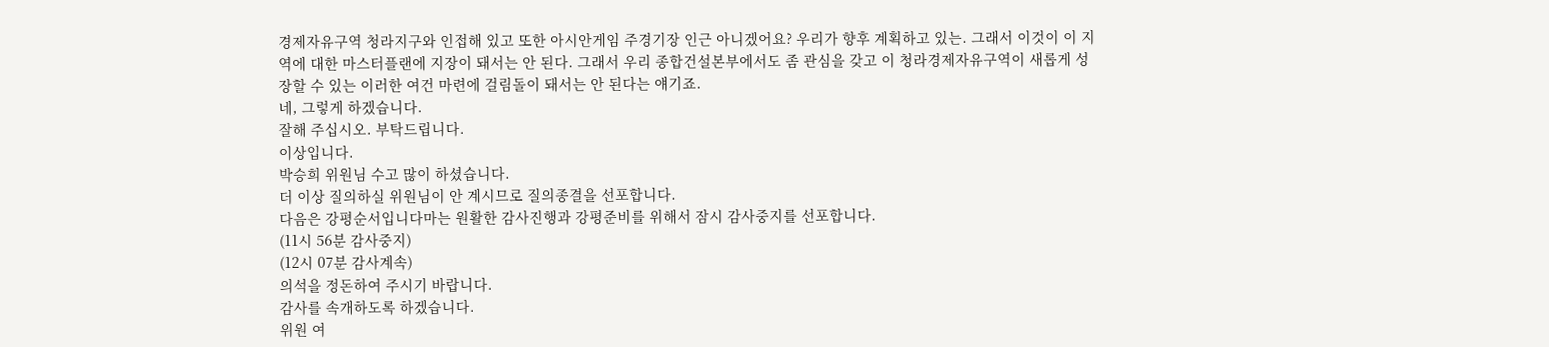경제자유구역 청라지구와 인접해 있고 또한 아시안게임 주경기장 인근 아니겠어요? 우리가 향후 계획하고 있는. 그래서 이것이 이 지역에 대한 마스터플랜에 지장이 돼서는 안 된다. 그래서 우리 종합건설본부에서도 좀 관심을 갖고 이 청라경제자유구역이 새롭게 성장할 수 있는 이러한 여건 마련에 걸림돌이 돼서는 안 된다는 얘기죠.
네, 그렇게 하겠습니다.
잘해 주십시오. 부탁드립니다.
이상입니다.
박승희 위원님 수고 많이 하셨습니다.
더 이상 질의하실 위원님이 안 계시므로 질의종결을 선포합니다.
다음은 강평순서입니다마는 원활한 감사진행과 강평준비를 위해서 잠시 감사중지를 선포합니다.
(11시 56분 감사중지)
(12시 07분 감사계속)
의석을 정돈하여 주시기 바랍니다.
감사를 속개하도록 하겠습니다.
위원 여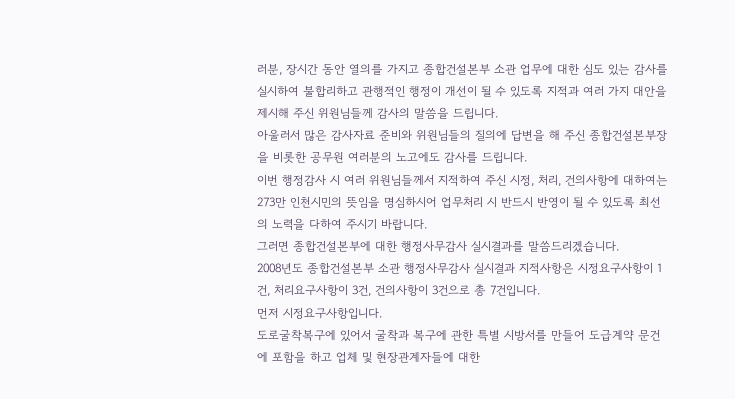러분, 장시간 동안 열의를 가지고 종합건설본부 소관 업무에 대한 심도 있는 감사를 실시하여 불합리하고 관행적인 행정이 개선이 될 수 있도록 지적과 여러 가지 대안을 제시해 주신 위원님들께 감사의 말씀을 드립니다.
아울러서 많은 감사자료 준비와 위원님들의 질의에 답변을 해 주신 종합건설본부장을 비롯한 공무원 여러분의 노고에도 감사를 드립니다.
이번 행정감사 시 여러 위원님들께서 지적하여 주신 시정, 처리, 건의사항에 대하여는 273만 인천시민의 뜻임을 명심하시어 업무처리 시 반드시 반영이 될 수 있도록 최선의 노력을 다하여 주시기 바랍니다.
그러면 종합건설본부에 대한 행정사무감사 실시결과를 말씀드리겠습니다.
2008년도 종합건설본부 소관 행정사무감사 실시결과 지적사항은 시정요구사항이 1건, 처리요구사항이 3건, 건의사항이 3건으로 총 7건입니다.
먼저 시정요구사항입니다.
도로굴착복구에 있어서 굴착과 복구에 관한 특별 시방서를 만들어 도급계약 문건에 포함을 하고 업체 및 현장관계자들에 대한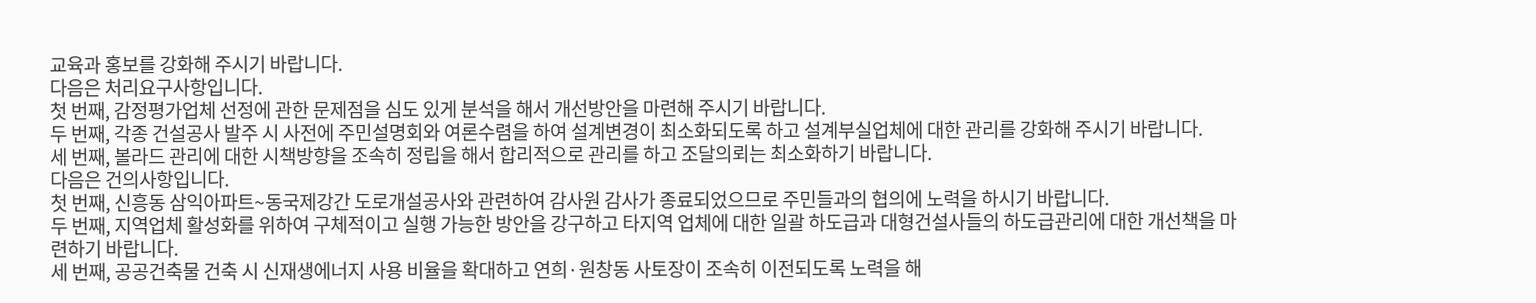교육과 홍보를 강화해 주시기 바랍니다.
다음은 처리요구사항입니다.
첫 번째, 감정평가업체 선정에 관한 문제점을 심도 있게 분석을 해서 개선방안을 마련해 주시기 바랍니다.
두 번째, 각종 건설공사 발주 시 사전에 주민설명회와 여론수렴을 하여 설계변경이 최소화되도록 하고 설계부실업체에 대한 관리를 강화해 주시기 바랍니다.
세 번째, 볼라드 관리에 대한 시책방향을 조속히 정립을 해서 합리적으로 관리를 하고 조달의뢰는 최소화하기 바랍니다.
다음은 건의사항입니다.
첫 번째, 신흥동 삼익아파트~동국제강간 도로개설공사와 관련하여 감사원 감사가 종료되었으므로 주민들과의 협의에 노력을 하시기 바랍니다.
두 번째, 지역업체 활성화를 위하여 구체적이고 실행 가능한 방안을 강구하고 타지역 업체에 대한 일괄 하도급과 대형건설사들의 하도급관리에 대한 개선책을 마련하기 바랍니다.
세 번째, 공공건축물 건축 시 신재생에너지 사용 비율을 확대하고 연희·원창동 사토장이 조속히 이전되도록 노력을 해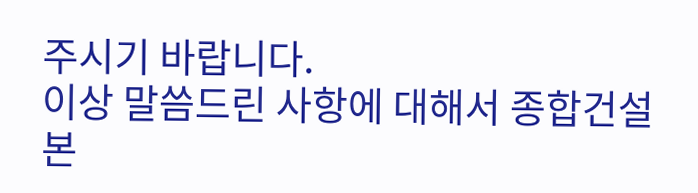주시기 바랍니다.
이상 말씀드린 사항에 대해서 종합건설본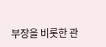부장을 비롯한 관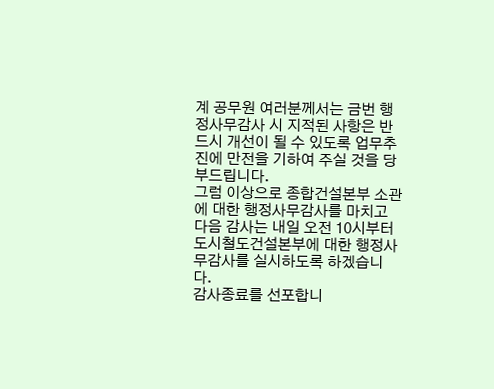계 공무원 여러분께서는 금번 행정사무감사 시 지적된 사항은 반드시 개선이 될 수 있도록 업무추진에 만전을 기하여 주실 것을 당부드립니다.
그럼 이상으로 종합건설본부 소관에 대한 행정사무감사를 마치고 다음 감사는 내일 오전 10시부터 도시철도건설본부에 대한 행정사무감사를 실시하도록 하겠습니다.
감사종료를 선포합니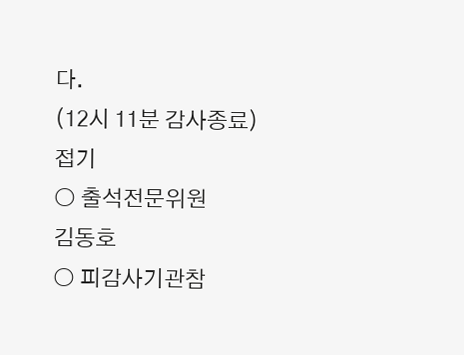다.
(12시 11분 감사종료)
접기
○ 출석전문위원
김동호
○ 피감사기관참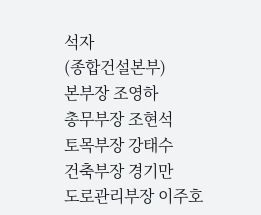석자
(종합건설본부)
본부장 조영하
총무부장 조현석
토목부장 강태수
건축부장 경기만
도로관리부장 이주호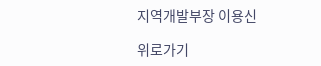지역개발부장 이용신

위로가기